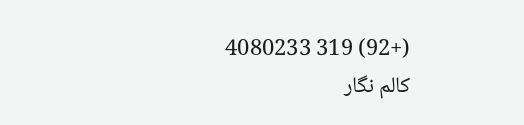(+92) 319 4080233
کالم نگار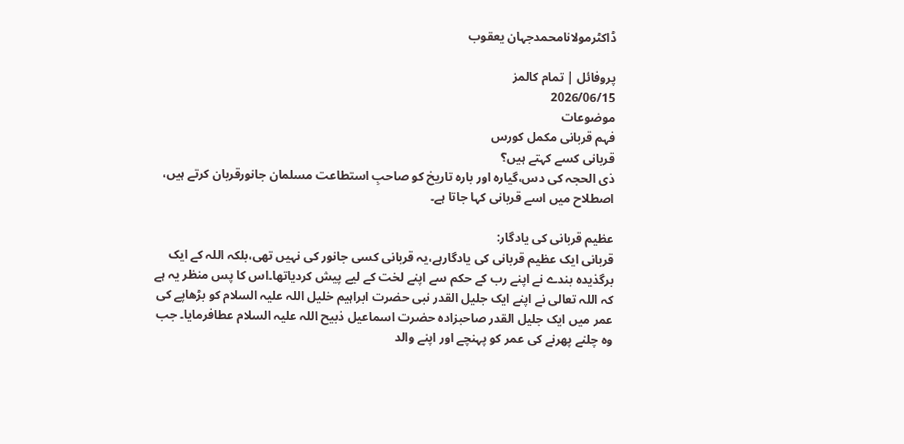ڈاکٹرمولانامحمدجہان یعقوب

پروفائل | تمام کالمز
2026/06/15
موضوعات
فہم قربانی مکمل کورس
قربانی کسے کہتے ہیں؟
ذی الحجہ کی دس،گیارہ اور بارہ تاریخ کو صاحبِ استطاعت مسلمان جانورقربان کرتے ہیں، اصطلاح میں اسے قربانی کہا جاتا ہے۔

عظیم قربانی کی یادگار:
قربانی ایک عظیم قربانی کی یادگارہے،یہ قربانی کسی جانور کی نہیں تھی،بلکہ اللہ کے ایک برگذیدہ بندے نے اپنے رب کے حکم سے اپنے لخت کے لیے پیش کردیاتھا۔اس کا پس منظر یہ ہے کہ اللہ تعالی نے اپنے ایک جلیل القدر نبی حضرت ابراہیم خلیل اللہ علیہ السلام کو بڑھاپے کی عمر میں ایک جلیل القدر صاحبزادہ حضرت اسماعیل ذبیح اللہ علیہ السلام عطافرمایا۔ جب وہ چلنے پھرنے کی عمر کو پہنچے اور اپنے والد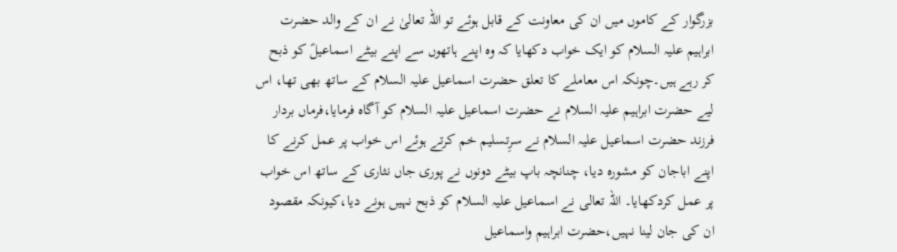بزرگوار کے کاموں میں ان کی معاونت کے قابل ہوئے تو اللہ تعالیٰ نے ان کے والد حضرت ابراہیم علیہ السلام کو ایک خواب دکھایا کہ وہ اپنے ہاتھوں سے اپنے بیٹے اسماعیلؑ کو ذبح کر رہے ہیں۔چونکہ اس معاملے کا تعلق حضرت اسماعیل علیہ السلام کے ساتھ بھی تھا، اس لیے حضرت ابراہیم علیہ السلام نے حضرت اسماعیل علیہ السلام کو آگاہ فرمایا،فرماں بردار فرزند حضرت اسماعیل علیہ السلام نے سرِتسلیم خم کرتے ہوئے اس خواب پر عمل کرنے کا اپنے اباجان کو مشورہ دیا، چنانچہ باپ بیٹے دونوں نے پوری جاں نثاری کے ساتھ اس خواب پر عمل کردکھایا۔ اللہ تعالی نے اسماعیل علیہ السلام کو ذبح نہیں ہونے دیا،کیونکہ مقصود ان کی جان لینا نہیں،حضرت ابراہیم واسماعیل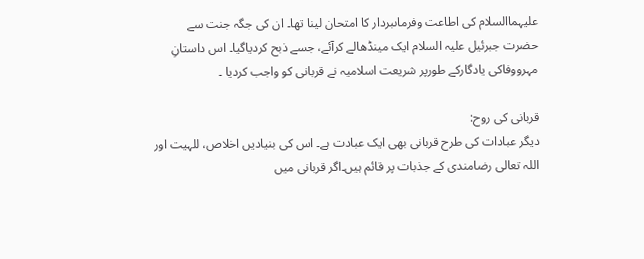علیہماالسلام کی اطاعت وفرماںبردار کا امتحان لینا تھا۔ ان کی جگہ جنت سے حضرت جبرئیل علیہ السلام ایک مینڈھالے کرآئے، جسے ذبح کردیاگیا۔ اس داستانِ مہرووفاکی یادگارکے طورپر شریعت اسلامیہ نے قربانی کو واجب کردیا ۔

قربانی کی روح:
دیگر عبادات کی طرح قربانی بھی ایک عبادت ہے۔ اس کی بنیادیں اخلاص، للہیت اور اللہ تعالی رضامندی کے جذبات پر قائم ہیں۔اگر قربانی میں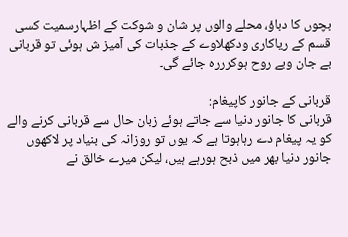بچوں کا دباؤ، محلے والوں پر شان و شوکت کے اظہارسمیت کسی قسم کے ریاکاری ودکھلاوے کے جذبات کی آمیز ش ہوئی تو قربانی بے جان وبے روح ہوکرررہ جائے گی۔

قربانی کے جانور کاپیغام:
قربانی کا جانور دنیا سے جاتے ہوئے زبان حال سے قربانی کرنے والے کو یہ پیغام دے رہاہوتا ہے کہ یوں تو روزانہ کی بنیاد پر لاکھوں جانور دنیا بھر میں ذبح ہورہے ہیں، لیکن میرے خالق نے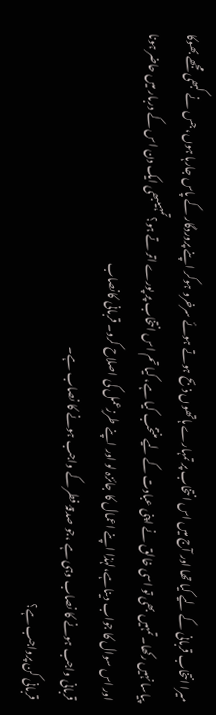میرا انتخاب قربانی کے لیے کیا تھا اور آج میں اس انتخاب پر تمہارے ہاتھوں ذبح ہوتے ہوئے سرخرو ہوکر اپنے پروردگار کے پاس جارہا ہوں، جس نے کبھی مجھے بھوکا پیاسا نہیں رکھا۔تمہیں بھی تو اسی خالق نے اپنی عبادت کے لیے منتخب کیا ہے، کیا تم اس انتخاب پر پورے اتر تے ہو؟تمہیںبھی ایک دن اس کے دربار میں حاضر ہونا اور اس سوال کا جواب دیناہے،لہٰذا اپنے اعمال کا جائزہ لو اور اپنے طرزِعمل کی اصلاح کرو۔ قربانی کانصاب
قربانی واجب ہونے کا نصاب وہی ہے ،جو صدقۂ فطر کے واجب ہونے کا نصاب ہے۔
قربانی کن پرواجب ہے؟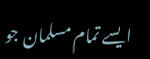ایسے تمام مسلمان جو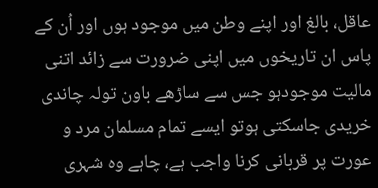عاقل، بالغ اور اپنے وطن میں موجود ہوں اور اُن کے پاس ان تاریخوں میں اپنی ضرورت سے زائد اتنی مالیت موجودہو جس سے ساڑھے باون تولہ چاندی خریدی جاسکتی ہوتو ایسے تمام مسلمان مرد و عورت پر قربانی کرنا واجب ہے، چاہے وہ شہری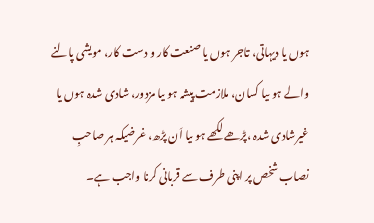ہوں یا دیہاتی، تاجر ہوں یا صنعت کار و دست کار، مویشی پالنے والے ہو ںیا کسان، ملازمت پیشہ ہو ںیا مزدور، شادی شدہ ہوں یا غیرشادی شدہ ،پڑھے لکھے ہو ںیا اَن پڑھ، غرضیکہ ہر صاحبِ نصاب شخص پر اپنی طرف سے قربانی کرنا واجب ہے۔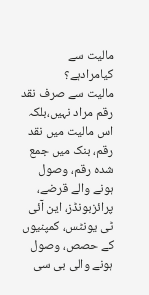مالیت سے کیامرادہے؟
مالیت سے صرف نقد رقم مراد نہیں،بلکہ اس مالیت میں نقد رقم، بنک میں جمع شدہ رقم، وصول ہونے والے قرضے، پرائزبونڈز، این آئی ٹی یونٹس، کمپنیوں کے حصص، وصول ہونے والی بی سی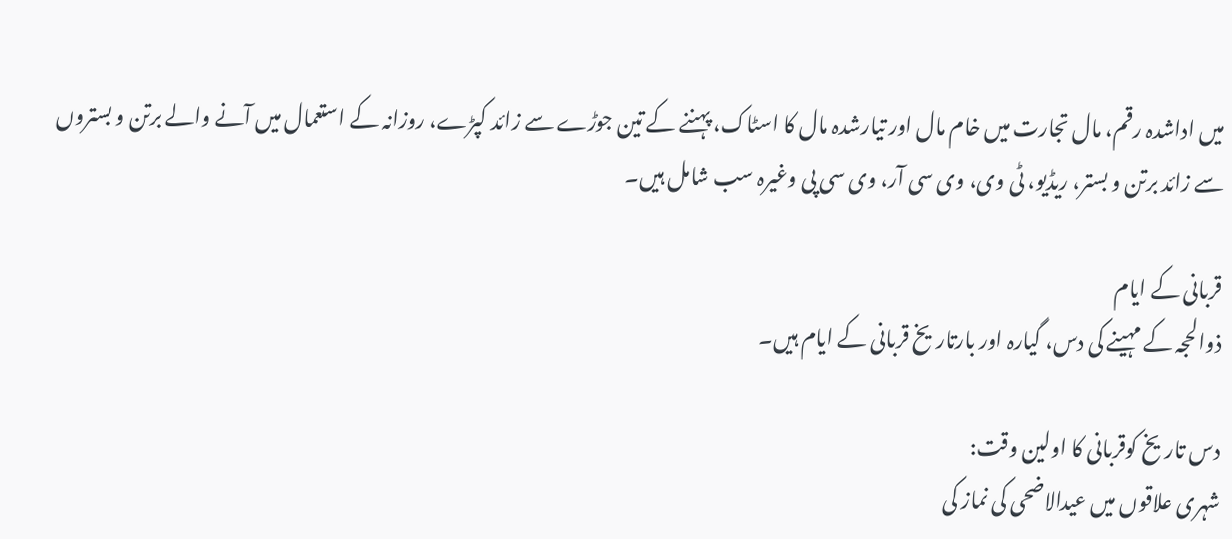میں اداشدہ رقم، مال تجارت میں خام مال اور تیارشدہ مال کا اسٹاک، پہننے کے تین جوڑے سے زائد کپڑے، روزانہ کے استعمال میں آنے والے برتن و بستروں سے زائد برتن و بستر، ریڈیو، ٹی وی، وی سی آر، وی سی پی وغیرہ سب شامل ہیں۔

قربانی کے ایام
ذوالحجہ کے مہینے کی دس، گیارہ اور بارتاریخ قربانی کے ایام ہیں۔

دس تاریخ کوقربانی کا اولین وقت:
شہری علاقوں میں عیدالاضحی کی نماز کی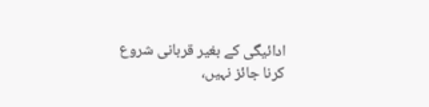ادائیگی کے بغیر قربانی شروع کرنا جائز نہیں،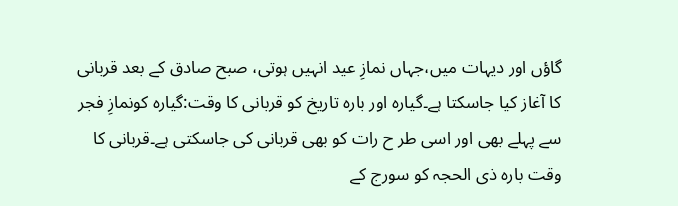گاؤں اور دیہات میں،جہاں نمازِ عید انہیں ہوتی، صبح صادق کے بعد قربانی کا آغاز کیا جاسکتا ہے۔گیارہ اور بارہ تاریخ کو قربانی کا وقت:گیارہ کونمازِ فجر سے پہلے بھی اور اسی طر ح رات کو بھی قربانی کی جاسکتی ہے۔قربانی کا وقت بارہ ذی الحجہ کو سورج کے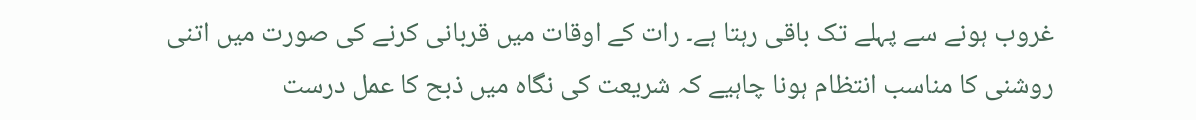غروب ہونے سے پہلے تک باقی رہتا ہے۔ رات کے اوقات میں قربانی کرنے کی صورت میں اتنی روشنی کا مناسب انتظام ہونا چاہیے کہ شریعت کی نگاہ میں ذبح کا عمل درست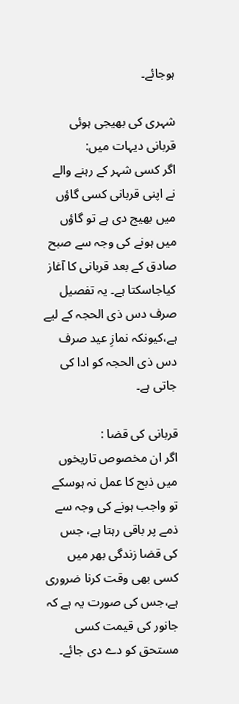ہوجائے۔

شہری کی بھیجی ہوئی قربانی دیہات میں:
اگر کسی شہر کے رہنے والے نے اپنی قربانی کسی گاؤں میں بھیج دی ہے تو گاؤں میں ہونے کی وجہ سے صبح صادق کے بعد قربانی کا آغاز کیاجاسکتا ہے۔ یہ تفصیل صرف دس ذی الحجہ کے لیے ہے،کیونکہ نمازِ عید صرف دس ذی الحجہ کو ادا کی جاتی ہے۔

قربانی کی قضا :
اگر ان مخصوص تاریخوں میں ذبح کا عمل نہ ہوسکے تو واجب ہونے کی وجہ سے ذمے پر باقی رہتا ہے، جس کی قضا زندگی بھر میں کسی بھی وقت کرنا ضروری ہے،جس کی صورت یہ ہے کہ جانور کی قیمت کسی مستحق کو دے دی جائے۔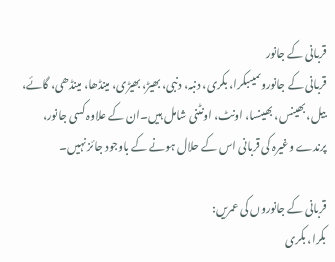قربانی کے جانور
قربانی کے جانوروںمیںبکرا، بکری، دنبہ، دنبی، بھیڑ، بھیڑی، مینڈھا، مینڈھی، گائے، بیل، بھینس، بھینسا، اونٹ، اونٹنی شامل ہیں۔ان کے علاوہ کسی جانور، پرندے وغیرہ کی قربانی اس کے حلال ہونے کے باوجود جائز نہیں۔

قربانی کے جانوروں کی عمریں:
بکرا، بکری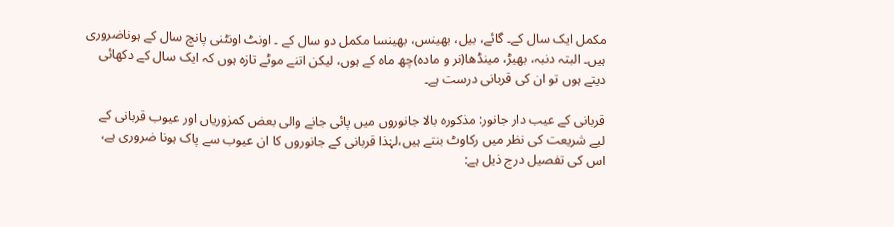مکمل ایک سال کے۔ گائے، بیل، بھینس، بھینسا مکمل دو سال کے ۔ اونٹ اونٹنی پانچ سال کے ہوناضروری ہیں۔ البتہ دنبہ، بھیڑ، مینڈھا(نر و مادہ)چھ ماہ کے ہوں، لیکن اتنے موٹے تازہ ہوں کہ ایک سال کے دکھائی دیتے ہوں تو ان کی قربانی درست ہے۔

قربانی کے عیب دار جانور: مذکورہ بالا جانوروں میں پائی جانے والی بعض کمزوریاں اور عیوب قربانی کے لیے شریعت کی نظر میں رکاوٹ بنتے ہیں،لہٰذا قربانی کے جانوروں کا ان عیوب سے پاک ہونا ضروری ہے، اس کی تفصیل درج ذیل ہے: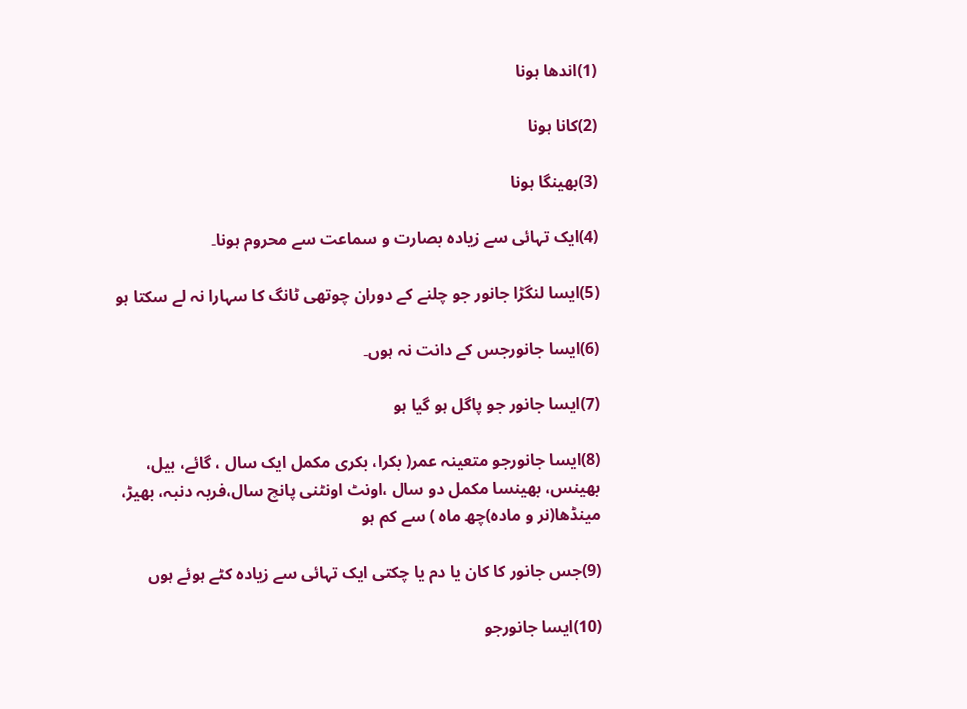(1)اندھا ہونا

(2)کانا ہونا

(3)بھینگا ہونا

(4)ایک تہائی سے زیادہ بصارت و سماعت سے محروم ہونا۔

(5)ایسا لنگڑا جانور جو چلنے کے دوران چوتھی ٹانگ کا سہارا نہ لے سکتا ہو

(6)ایسا جانورجس کے دانت نہ ہوں۔

(7)ایسا جانور جو پاگل ہو گیا ہو

(8)ایسا جانورجو متعینہ عمر( بکرا، بکری مکمل ایک سال ، گائے، بیل، بھینس، بھینسا مکمل دو سال ،اونٹ اونٹنی پانچ سال،فربہ دنبہ، بھیڑ، مینڈھا(نر و مادہ)چھ ماہ ) سے کم ہو

(9)جس جانور کا کان یا دم یا چکتی ایک تہائی سے زیادہ کٹے ہوئے ہوں

(10)ایسا جانورجو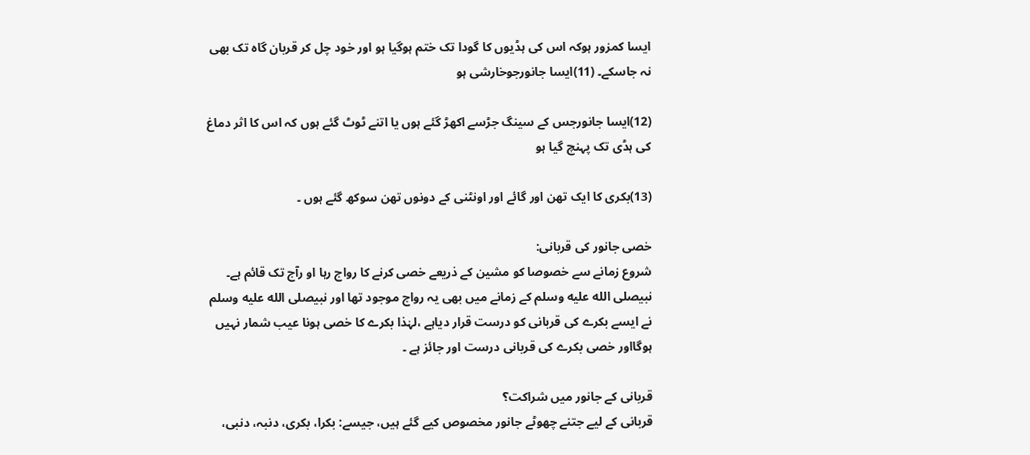ایسا کمزور ہوکہ اس کی ہڈیوں کا گودا تک ختم ہوگیا ہو اور خود چل کر قربان گاہ تک بھی نہ جاسکے۔ (11)ایسا جانورجوخارشی ہو

(12)ایسا جانورجس کے سینگ جڑسے اکھڑ گئے ہوں یا اتنے ٹوٹ گئے ہوں کہ اس کا اثر دماغ کی ہڈی تک پہنچ گیا ہو

(13)بکری کا ایک تھن اور گائے اور اونٹنی کے دونوں تھن سوکھ گئے ہوں ۔

خصی جانور کی قربانی:
شروع زمانے سے خصوصا کو مشین کے ذریعے خصی کرنے کا رواج رہا او رآج تک قائم ہے۔ نبیصلى الله عليه وسلم کے زمانے میں بھی یہ رواج موجود تھا اور نبیصلى الله عليه وسلم نے ایسے بکرے کی قربانی کو درست قرار دیاہے ،لہٰذا بکرے کا خصی ہونا عیب شمار نہیں ہوگااور خصی بکرے کی قربانی درست اور جائز ہے ۔

قربانی کے جانور میں شراکت؟
قربانی کے لیے جتنے چھوٹے جانور مخصوص کیے گئے ہیں، جیسے: بکرا، بکری، دنبہ، دنبی،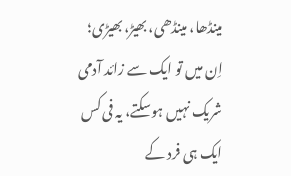مینڈھا، مینڈھی، بھیڑ، بھیڑی؛ اِن میں تو ایک سے زائد آدمی شریک نہیں ہوسکتے، یہ فی کس ایک ہی فرد کے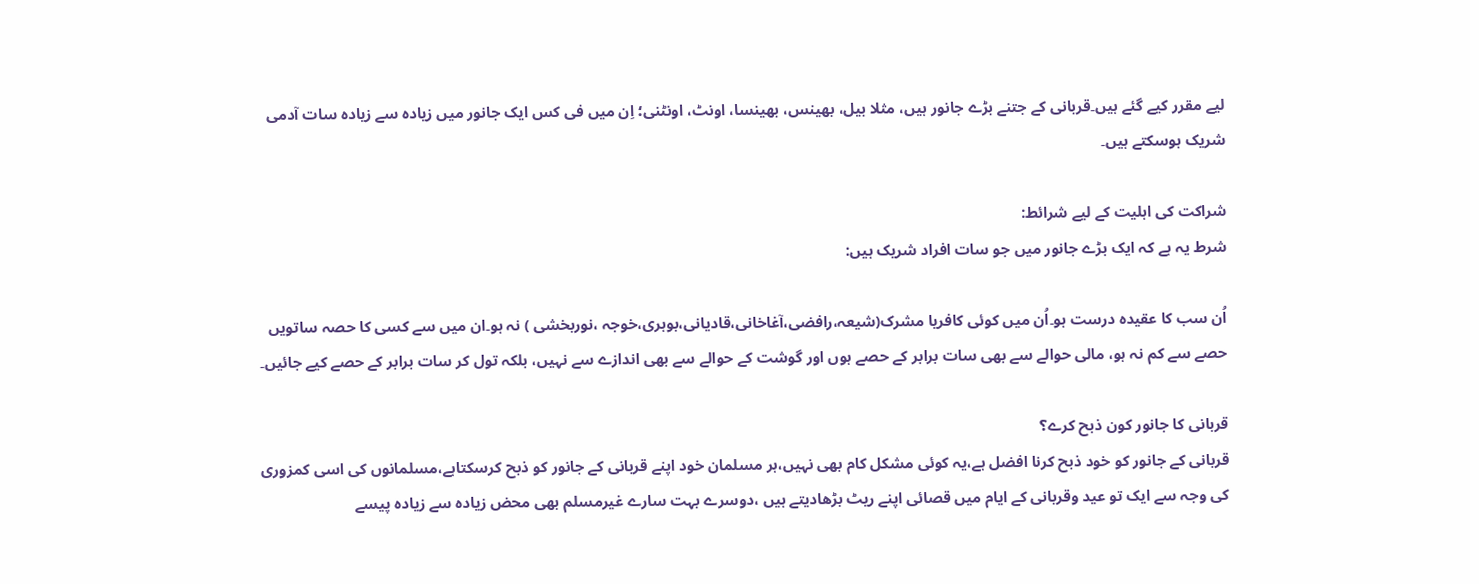لیے مقرر کیے گئے ہیں۔قربانی کے جتنے بڑے جانور ہیں، مثلا بیل، بھینس، بھینسا، اونٹ، اونٹنی؛ اِن میں فی کس ایک جانور میں زیادہ سے زیادہ سات آدمی شریک ہوسکتے ہیں۔

شراکت کی اہلیت کے لیے شرائط:
شرط یہ ہے کہ ایک بڑے جانور میں جو سات افراد شریک ہیں:

اُن سب کا عقیدہ درست ہو۔اُن میں کوئی کافریا مشرک(شیعہ،رافضی،آغاخانی،قادیانی،بوہری،خوجہ ،نوربخشی ) نہ ہو۔ان میں سے کسی کا حصہ ساتویں حصے سے کم نہ ہو، مالی حوالے سے بھی سات برابر کے حصے ہوں اور گوشت کے حوالے سے بھی اندازے سے نہیں، بلکہ تول کر سات برابر کے حصے کیے جائیں۔

قربانی کا جانور کون ذبح کرے؟
قربانی کے جانور کو خود ذبح کرنا افضل ہے،یہ کوئی مشکل کام بھی نہیں،ہر مسلمان خود اپنے قربانی کے جانور کو ذبح کرسکتاہے،مسلمانوں کی اسی کمزوری کی وجہ سے ایک تو عید وقربانی کے ایام میں قصائی اپنے ریٹ بڑھادیتے ہیں ،دوسرے بہت سارے غیرمسلم بھی محض زیادہ سے زیادہ پیسے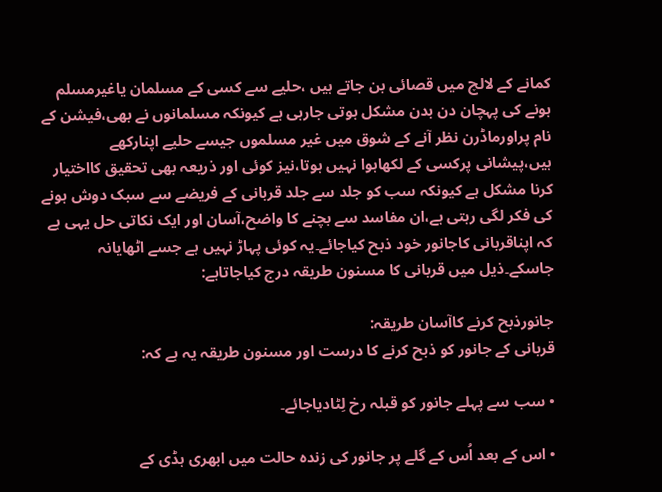کمانے کے لالچ میں قصائی بن جاتے ہیں ،حلیے سے کسی کے مسلمان یاغیرمسلم ہونے کی پہچان دن بدن مشکل ہوتی جارہی ہے کیونکہ مسلمانوں نے بھی،فیشن کے نام پراورماڈرن نظر آنے کے شوق میں غیر مسلموں جیسے حلیے اپنارکھے ہیں،پیشانی پرکسی کے لکھاہوا نہیں ہوتا،نیز کوئی اور ذریعہ بھی تحقیق کااختیار کرنا مشکل ہے کیونکہ سب کو جلد سے جلد قربانی کے فریضے سے سبک دوش ہونے کی فکر لگی رہتی ہے،ان مفاسد سے بچنے کا واضح،آسان اور ایک نکاتی حل یہی ہے کہ اپناقربانی کاجانور خود ذبح کیاجائے۔یہ کوئی پہاڑ نہیں ہے جسے اٹھایانہ جاسکے۔ذیل میں قربانی کا مسنون طریقہ درج کیاجاتاہے:

جانورذبح کرنے کاآسان طریقہ:
قربانی کے جانور کو ذبح کرنے کا درست اور مسنون طریقہ یہ ہے کہ:

• سب سے پہلے جانور کو قبلہ رخ لِٹادیاجائے۔

• اس کے بعد اُس کے گلے پر جانور کی زندہ حالت میں ابھری ہڈی کے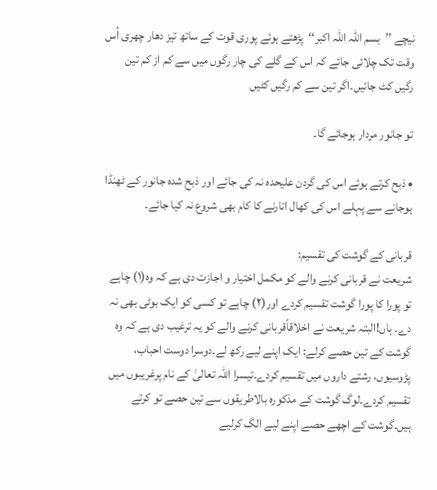نیچے ’’بسم اللہ اللہ اکبر‘‘پڑھتے ہوئے پوری قوت کے ساتھ تیز دھار چھری اُس وقت تک چلائی جائے کہ اس کے گلے کی چار رگوں میں سے کم از کم تین رگیں کٹ جائیں۔اگر تین سے کم رگیں کٹیں

تو جانور مردار ہوجائے گا۔

• ذبح کرتے ہوئے اس کی گردن علیحدہ نہ کی جائے اور ذبح شدہ جانور کے ٹھنڈا ہوجانے سے پہلے اس کی کھال اتارنے کا کام بھی شروع نہ کیا جائے۔

قربانی کے گوشت کی تقسیم:
شریعت نے قربانی کرنے والے کو مکمل اختیار و اجازت دی ہے کہ وہ(۱) چاہے تو پورا کا پورا گوشت تقسیم کردے اور(۲) چاہے تو کسی کو ایک بوٹی بھی نہ دے۔ ہاں!البتہ شریعت نے اخلاقاًقربانی کرنے والے کو یہ ترغیب دی ہے کہ وہ گوشت کے تین حصے کرلے: ایک اپنے لیے رکھ لے۔دوسرا دوست احباب، پڑوسیوں، رشتے داروں میں تقسیم کردے۔تیسرا اللہ تعالیٰ کے نام پرغریبوں میں تقسیم کردے۔لوگ گوشت کے مذکورہ بالاطریقوں سے تین حصے تو کرتے ہیں۔گوشت کے اچھے حصے اپنے لیے الگ کرلیے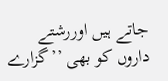جاتے ہیں اوررشتے داروں کو بھی ’’گزارے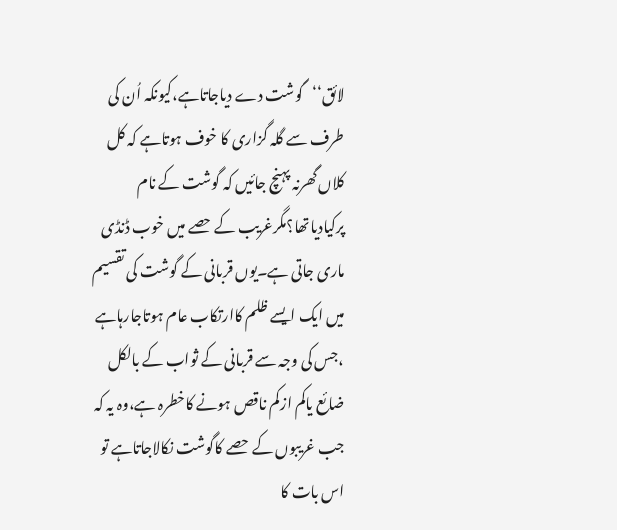لائق‘‘گوشت دے دیاجاتاہے،کیونکہ اُن کی طرف سے گلہ گزاری کا خوف ہوتاہے کہ کل کلاں گھرنہ پہنچ جائیں کہ گوشت کے نام پرکیادیاتھا؟مگرغریب کے حصے میں خوب ڈنڈی ماری جاتی ہے۔یوں قربانی کے گوشت کی تقسیم میں ایک ایسے ظلم کاارتکاب عام ہوتاجارہاہے ،جس کی وجہ سے قربانی کے ثواب کے بالکل ضائع یاکم ازکم ناقص ہونے کاخطرہ ہے،وہ یہ کہ جب غریبوں کے حصے کاگوشت نکالاجاتاہے تو اس بات کا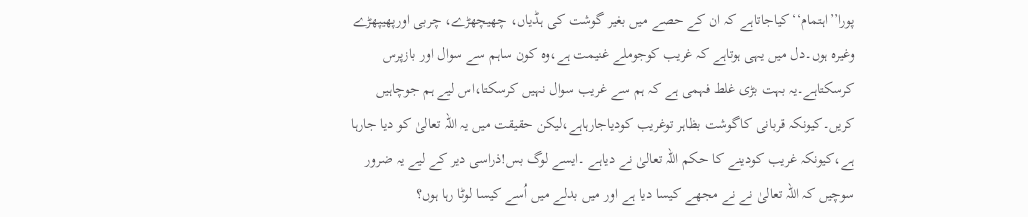پورا’’اہتمام‘‘کیاجاتاہے کہ ان کے حصے میں بغیر گوشت کی ہڈیاں، چھیچھڑے، چربی اورپھیپھڑے وغیرہ ہوں۔دل میں یہی ہوتاہے کہ غریب کوجوملے غنیمت ہے،وہ کون ساہم سے سوال اور بازپرس کرسکتاہے۔یہ بہت بڑی غلط فہمی ہے کہ ہم سے غریب سوال نہیں کرسکتا،اس لیے ہم جوچاہیں کریں۔کیونکہ قربانی کاگوشت بظاہر توغریب کودیاجارہاہے،لیکن حقیقت میں یہ اللہ تعالیٰ کو دیا جارہا ہے،کیونکہ غریب کودینے کا حکم اللہ تعالیٰ نے دیاہے ۔ایسے لوگ بس!ذراسی دیر کے لیے یہ ضرور سوچیں کہ اللہ تعالیٰ نے نے مجھے کیسا دیا ہے اور میں بدلے میں اُسے کیسا لوٹا رہا ہوں؟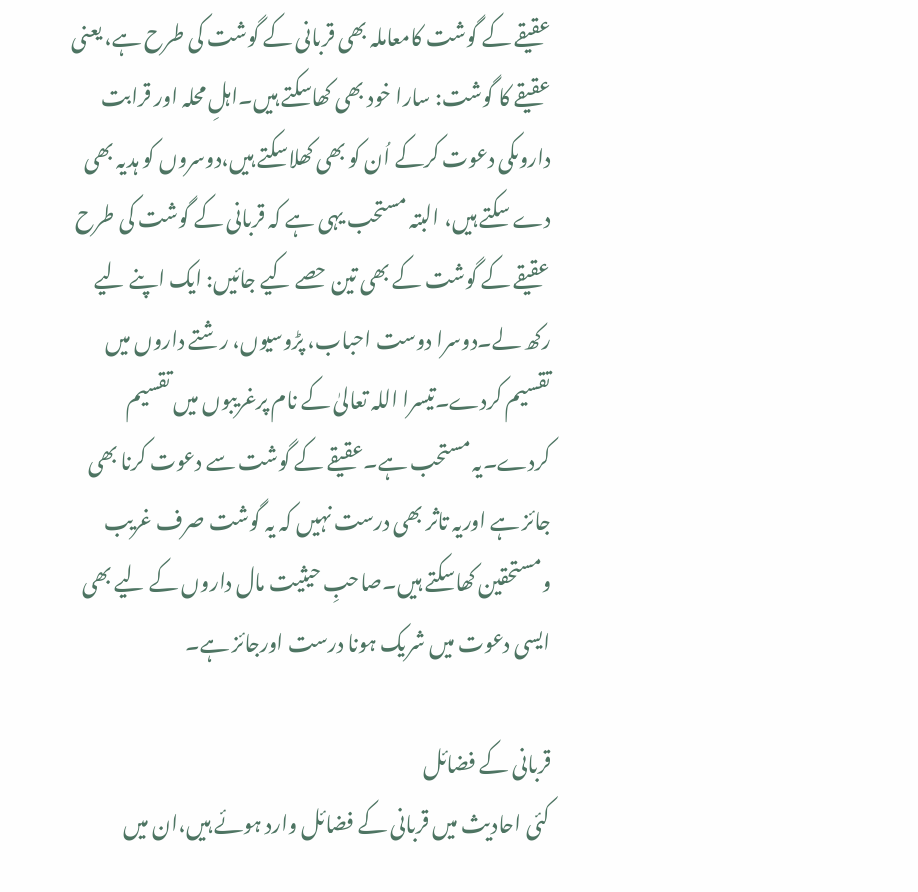عقیقے کے گوشت کامعاملہ بھی قربانی کے گوشت کی طرح ہے، یعنی عقیقے کا گوشت: سارا خود بھی کھاسکتے ہیں۔اہلِ محلہ اور قرابت داروںکی دعوت کرکے اُن کو بھی کھلاسکتے ہیں،دوسروں کو ہدیہ بھی دے سکتے ہیں، البتہ مستحب یہی ہے کہ قربانی کے گوشت کی طرح عقیقے کے گوشت کے بھی تین حصے کیے جائیں: ایک اپنے لیے رکھ لے۔دوسرا دوست احباب، پڑوسیوں، رشتے داروں میں تقسیم کردے۔تیسرا اللہ تعالیٰ کے نام پرغریبوں میں تقسیم کردے۔یہ مستحب ہے۔عقیقے کے گوشت سے دعوت کرنا بھی جائز ہے اوریہ تاثر بھی درست نہیں کہ یہ گوشت صرف غریب ومستحقین کھاسکتے ہیں۔صاحبِ حیثیت مال داروں کے لیے بھی ایسی دعوت میں شریک ہونا درست اورجائز ہے۔

قربانی کے فضائل
کئی احادیث میں قربانی کے فضائل وارد ہوئے ہیں،ان میں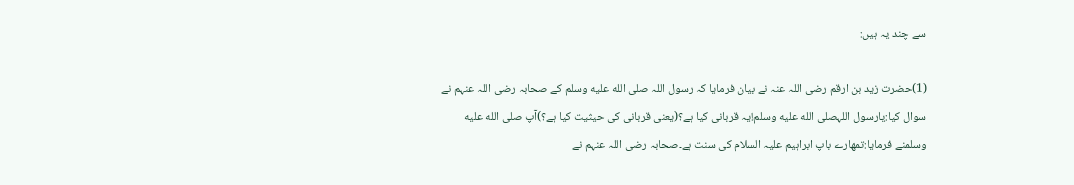سے چند یہ ہیں:

(1)حضرت زید بن ارقم رضی اللہ عنہ نے بیان فرمایا کہ رسول اللہ صلى الله عليه وسلم کے صحابہ رضی اللہ عنہم نے سوال کیا:یارسول اللہصلى الله عليه وسلم!یہ قربانی کیا ہے؟(یعنی قربانی کی حیثیت کیا ہے؟)آپ صلى الله عليه وسلمنے فرمایا:تمھارے باپ ابراہیم علیہ السلام کی سنت ہے۔صحابہ رضی اللہ عنہم نے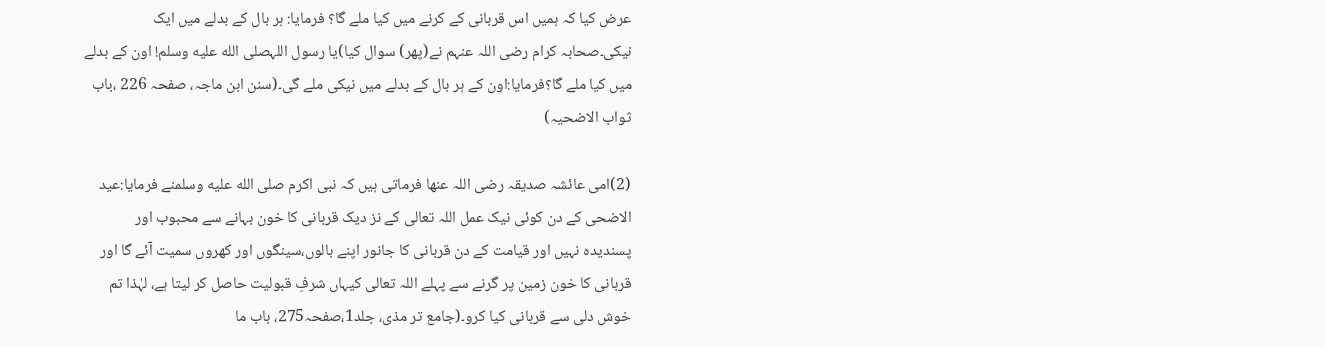عرض کیا کہ ہمیں اس قربانی کے کرنے میں کیا ملے گا؟ فرمایا: ہر بال کے بدلے میں ایک نیکی۔صحابہ کرام رضی اللہ عنہم نے(پھر) سوال کیا)یا رسول اللہصلى الله عليه وسلم! اون کے بدلے میں کیا ملے گا؟فرمایا:اون کے ہر بال کے بدلے میں نیکی ملے گی۔(سنن ابن ماجہ، صفحہ 226 ،باب ثواب الاضحیہ)

(2)امی عائشہ صدیقہ رضی اللہ عنھا فرماتی ہیں کہ نبی اکرم صلى الله عليه وسلمنے فرمایا:عید الاضحی کے دن کوئی نیک عمل اللہ تعالی کے نز دیک قربانی کا خون بہانے سے محبوب اور پسندیدہ نہیں اور قیامت کے دن قربانی کا جانور اپنے بالوں،سینگوں اور کھروں سمیت آئے گا اور قربانی کا خون زمین پر گرنے سے پہلے اللہ تعالی کیہاں شرفِ قبولیت حاصل کر لیتا ہے، لہٰذا تم خوش دلی سے قربانی کیا کرو۔(جامع تر مذی، جلد1،صفحہ275، باب ما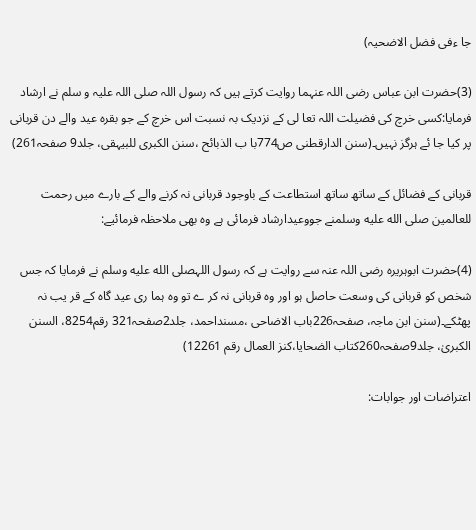جا ءفی فضل الاضحیہ)

(3)حضرت ابن عباس رضی اللہ عنہما روایت کرتے ہیں کہ رسول اللہ صلی اللہ علیہ و سلم نے ارشاد فرمایا:کسی خرچ کی فضیلت اللہ تعا لی کے نزدیک بہ نسبت اس خرچ کے جو بقرہ عید والے دن قربانی پر کیا جا ئے ہرگز نہیں۔(سنن الدارقطنی ص774با ب الذبائح ،سنن الکبری للبیہقی، جلد9 صفحہ261)

قربانی کے فضائل کے ساتھ ساتھ استطاعت کے باوجود قربانی نہ کرنے والے کے بارے میں رحمت للعالمین صلى الله عليه وسلمنے جووعیدارشاد فرمائی ہے وہ بھی ملاحظہ فرمائیے:

(4)حضرت ابوہریرہ رضی اللہ عنہ سے روایت ہے کہ رسول اللہصلى الله عليه وسلم نے فرمایا کہ جس شخص کو قربانی کی وسعت حاصل ہو اور وہ قربانی نہ کر ے تو وہ ہما ری عید گاہ کے قر یب نہ پھٹکے۔(سنن ابن ماجہ، صفحہ226باب الاضاحی ،مسنداحمد، جلد2صفحہ321 رقم8254، السنن الکبریٰ، جلد9صفحہ260کتاب الضحایا،کنز العمال رقم 12261)

اعتراضات اور جوابات: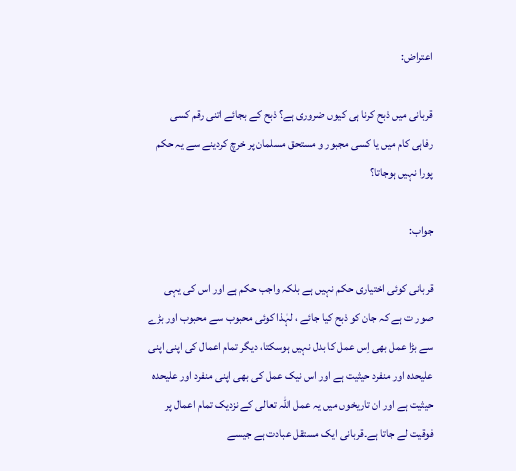اعتراض:

قربانی میں ذبح کرنا ہی کیوں ضروری ہے؟ ذبح کے بجائے اتنی رقم کسی رفاہی کام میں یا کسی مجبور و مستحق مسلمان پر خرچ کردینے سے یہ حکم پورا نہیں ہوجاتا؟

جواب:

قربانی کوئی اختیاری حکم نہیں ہے بلکہ واجب حکم ہے اور اس کی یہی صور ت ہے کہ جان کو ذبح کیا جائے ، لہٰذا کوئی محبوب سے محبوب اور بڑے سے بڑا عمل بھی اِس عمل کا بدل نہیں ہوسکتا، دیگر تمام اعمال کی اپنی اپنی علیحدہ اور منفرد حیثیت ہے اور اس نیک عمل کی بھی اپنی منفرد اور علیحدہ حیثیت ہے اور ان تاریخوں میں یہ عمل اللہ تعالی کے نزدیک تمام اعمال پر فوقیت لے جاتا ہے۔قربانی ایک مستقل عبادت ہے جیسے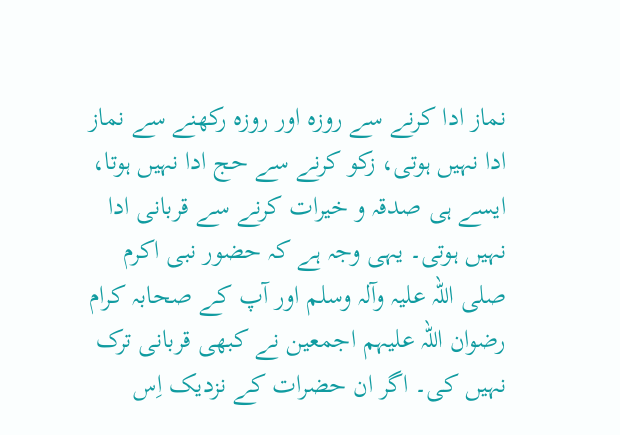نماز ادا کرنے سے روزہ اور روزہ رکھنے سے نماز ادا نہیں ہوتی، زکو کرنے سے حج ادا نہیں ہوتا، ایسے ہی صدقہ و خیرات کرنے سے قربانی ادا نہیں ہوتی۔ یہی وجہ ہے کہ حضور نبی اکرم صلی اللہ علیہ وآلہ وسلم اور آپ کے صحابہ کرام رضوان اللہ علیہم اجمعین نے کبھی قربانی ترک نہیں کی۔ اگر ان حضرات کے نزدیک اِس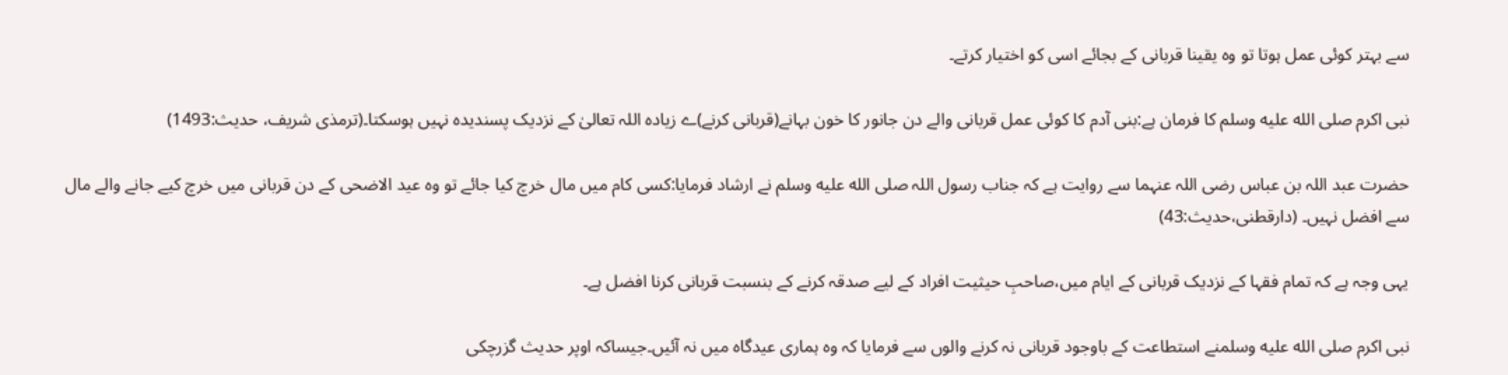سے بہتر کوئی عمل ہوتا تو وہ یقینا قربانی کے بجائے اسی کو اختیار کرتے۔

نبی اکرم صلى الله عليه وسلم کا فرمان ہے:بنی آدم کا کوئی عمل قربانی والے دن جانور کا خون بہانے(قربانی کرنے)ے زیادہ اللہ تعالیٰ کے نزدیک پسندیدہ نہیں ہوسکتا۔(ترمذی شریف، حدیث:1493)

حضرت عبد اللہ بن عباس رضی اللہ عنہما سے روایت ہے کہ جناب رسول اللہ صلى الله عليه وسلم نے ارشاد فرمایا:کسی کام میں مال خرچ کیا جائے تو وہ عید الاضحی کے دن قربانی میں خرچ کیے جانے والے مال سے افضل نہیں۔ (دارقطنی،حدیث:43)

یہی وجہ ہے کہ تمام فقہا کے نزدیک قربانی کے ایام میں،صاحبِ حیثیت افراد کے لیے صدقہ کرنے کے بنسبت قربانی کرنا افضل ہے۔

نبی اکرم صلى الله عليه وسلمنے استطاعت کے باوجود قربانی نہ کرنے والوں سے فرمایا کہ وہ ہماری عیدگاہ میں نہ آئیں۔جیساکہ اوپر حدیث گزرچکی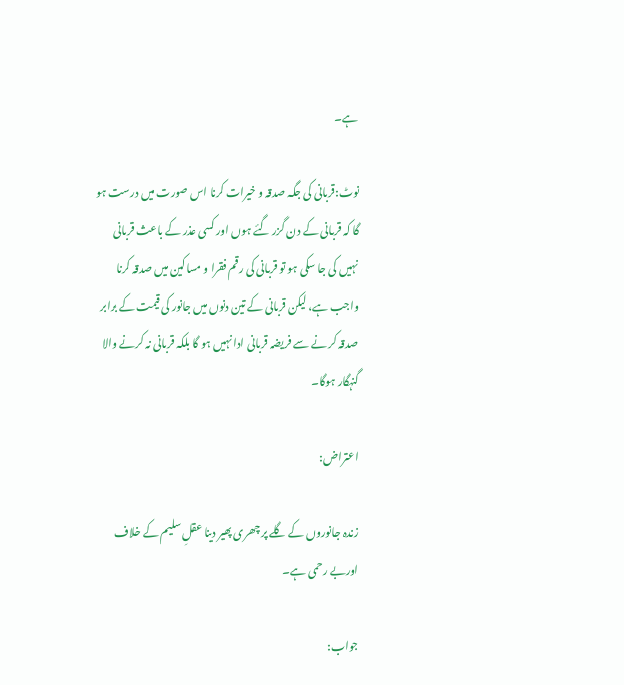ہے۔

نوٹ:قربانی کی جگہ صدقہ و خیرات کرنا اس صورت میں درست ہو گا کہ قربانی کے دن گزر گئے ہوں اور کسی عذر کے باعث قربانی نہیں کی جا سکی ہو تو قربانی کی رقم فقرا و مساکین میں صدقہ کرنا واجب ہے، لیکن قربانی کے تین دنوں میں جانور کی قیمت کے برابر صدقہ کر نے سے فریضہ قربانی ادا نہیں ہو گا بلکہ قربانی نہ کرنے والا گنہگار ہوگا۔

اعتراض:

زندہ جانوروں کے گلے پر چھری پھیر دینا عقلِ سلیم کے خلاف اوربے رحمی ہے۔

جواب: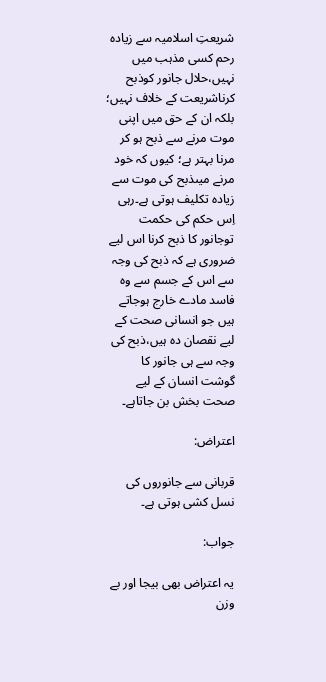شریعتِ اسلامیہ سے زیادہ رحم کسی مذہب میں نہیں،حلال جانور کوذبح کرناشریعت کے خلاف نہیں؛ بلکہ ان کے حق میں اپنی موت مرنے سے ذبح ہو کر مرنا بہتر ہے؛ کیوں کہ خود مرنے میںذبح کی موت سے زیادہ تکلیف ہوتی ہے۔رہی اِس حکم کی حکمت توجانور کا ذبح کرنا اس لیے ضروری ہے کہ ذبح کی وجہ سے اس کے جسم سے وہ فاسد مادے خارج ہوجاتے ہیں جو انسانی صحت کے لیے نقصان دہ ہیں،ذبح کی وجہ سے ہی جانور کا گوشت انسان کے لیے صحت بخش بن جاتاہے۔

اعتراض:

قربانی سے جانوروں کی نسل کشی ہوتی ہے۔

جواب:

یہ اعتراض بھی بیجا اور بے وزن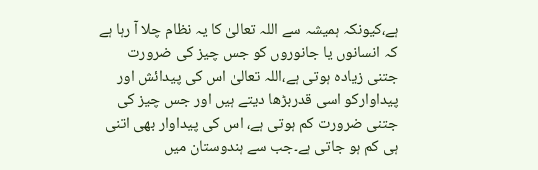ہے،کیونکہ ہمیشہ سے اللہ تعالیٰ کا یہ نظام چلا آ رہا ہے کہ انسانوں یا جانوروں کو جس چیز کی ضرورت جتنی زیادہ ہوتی ہے،اللہ تعالیٰ اس کی پیدائش اور پیداوارکو اسی قدربڑھا دیتے ہیں اور جس چیز کی جتنی ضرورت کم ہوتی ہے، اس کی پیداوار بھی اتنی ہی کم ہو جاتی ہے۔جب سے ہندوستان میں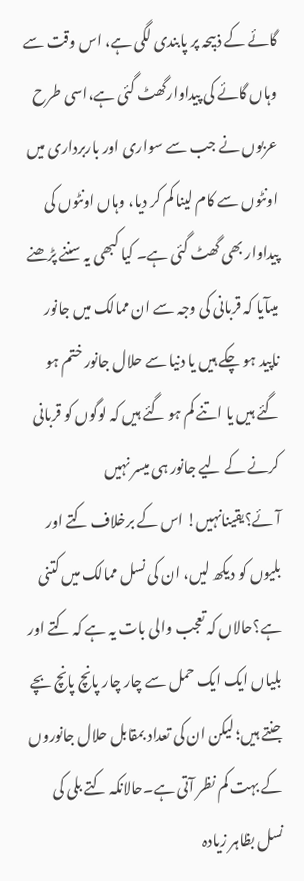گائے کے ذبیحہ پر پابندی لگی ہے، اس وقت سے وہاں گائے کی پیداوارگھٹ گئی ہے،اسی طرح عربوں نے جب سے سواری اور باربرداری میں اونٹوں سے کام لینا کم کر دیا، وہاں اونٹوں کی پیداوار بھی گھٹ گئی ہے۔ کیا کبھی یہ سننے پڑھنے میںآیا کہ قربانی کی وجہ سے ان ممالک میں جانور ناپید ہو چکے ہیں یا دنیا سے حلال جانور ختم ہو گئے ہیں یا اتنے کم ہو گئے ہیں کہ لوگوں کو قربانی کرنے کے لیے جانور ہی میسر نہیں آئے؟یقینانہیں! اس کے برخلاف کتے اور بلیوں کو دیکھ لیں، ان کی نسل ممالک میں کتنی ہے؟حالاں کہ تعجب والی بات یہ ہے کہ کتے اور بلیاں ایک ایک حمل سے چار چار پانچ پانچ بچے جنتے ہیں؛ لیکن ان کی تعداد بمقابل حلال جانوروں کے بہت کم نظر آتی ہے۔حالانکہ کتے بلی کی نسل بظاہر زیادہ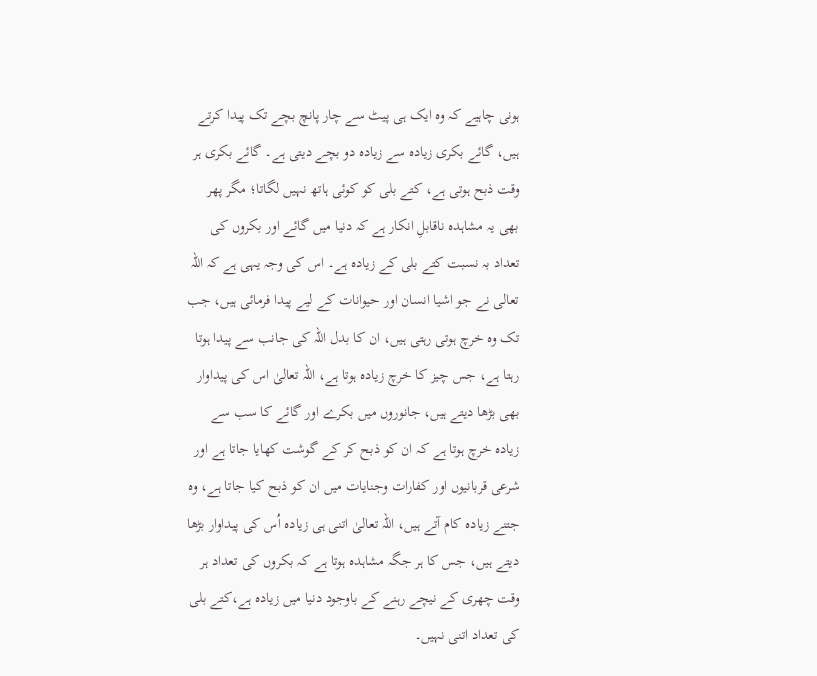ہونی چاہیے کہ وہ ایک ہی پیٹ سے چار پانچ بچے تک پیدا کرتے ہیں، گائے بکری زیادہ سے زیادہ دو بچے دیتی ہے۔ گائے بکری ہر وقت ذبح ہوتی ہے، کتے بلی کو کوئی ہاتھ نہیں لگاتا؛ مگر پھر بھی یہ مشاہدہ ناقابلِ انکار ہے کہ دنیا میں گائے اور بکروں کی تعداد بہ نسبت کتے بلی کے زیادہ ہے۔ اس کی وجہ یہی ہے کہ اللہ تعالی نے جو اشیا انسان اور حیوانات کے لیے پیدا فرمائی ہیں، جب تک وہ خرچ ہوتی رہتی ہیں، ان کا بدل اللہ کی جانب سے پیدا ہوتا رہتا ہے، جس چیز کا خرچ زیادہ ہوتا ہے، اللہ تعالیٰ اس کی پیداوار بھی بڑھا دیتے ہیں، جانوروں میں بکرے اور گائے کا سب سے زیادہ خرچ ہوتا ہے کہ ان کو ذبح کر کے گوشت کھایا جاتا ہے اور شرعی قربانیوں اور کفارات وجنایات میں ان کو ذبح کیا جاتا ہے، وہ جتنے زیادہ کام آتے ہیں، اللہ تعالیٰ اتنی ہی زیادہ اُس کی پیداوار بڑھا دیتے ہیں، جس کا ہر جگہ مشاہدہ ہوتا ہے کہ بکروں کی تعداد ہر وقت چھری کے نیچے رہنے کے باوجود دنیا میں زیادہ ہے،کتے بلی کی تعداد اتنی نہیں۔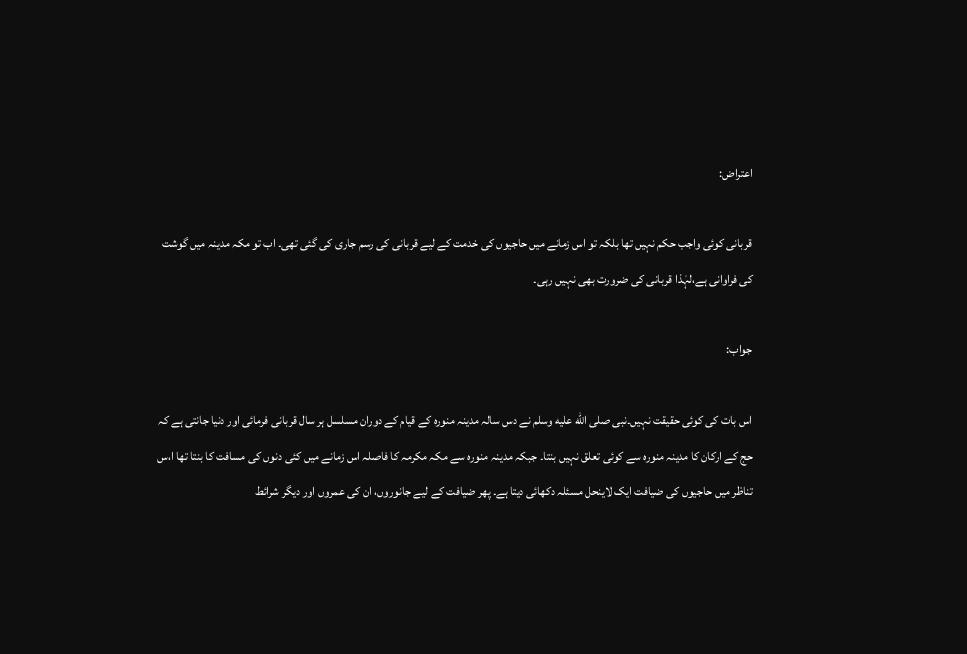اعتراض:

قربانی کوئی واجب حکم نہیں تھا بلکہ تو اس زمانے میں حاجیوں کی خدمت کے لیے قربانی کی رسم جاری کی گئی تھی۔ اب تو مکہ مدینہ میں گوشت کی فراوانی ہے،لہٰذا قربانی کی ضرورت بھی نہیں رہی۔

جواب:

اس بات کی کوئی حقیقت نہیں۔نبی صلى الله عليه وسلم نے دس سالہ مدینہ منورہ کے قیام کے دوران مسلسل ہر سال قربانی فرمائی اور دنیا جانتی ہے کہ حج کے ارکان کا مدینہ منورہ سے کوئی تعلق نہیں بنتا۔ جبکہ مدینہ منورہ سے مکہ مکرمہ کا فاصلہ اس زمانے میں کئی دنوں کی مسافت کا بنتا تھا ا،س تناظر میں حاجیوں کی ضیافت ایک لاینحل مسئلہ دکھائی دیتا ہے۔ پھر ضیافت کے لیے جانوروں، ان کی عمروں اور دیگر شرائط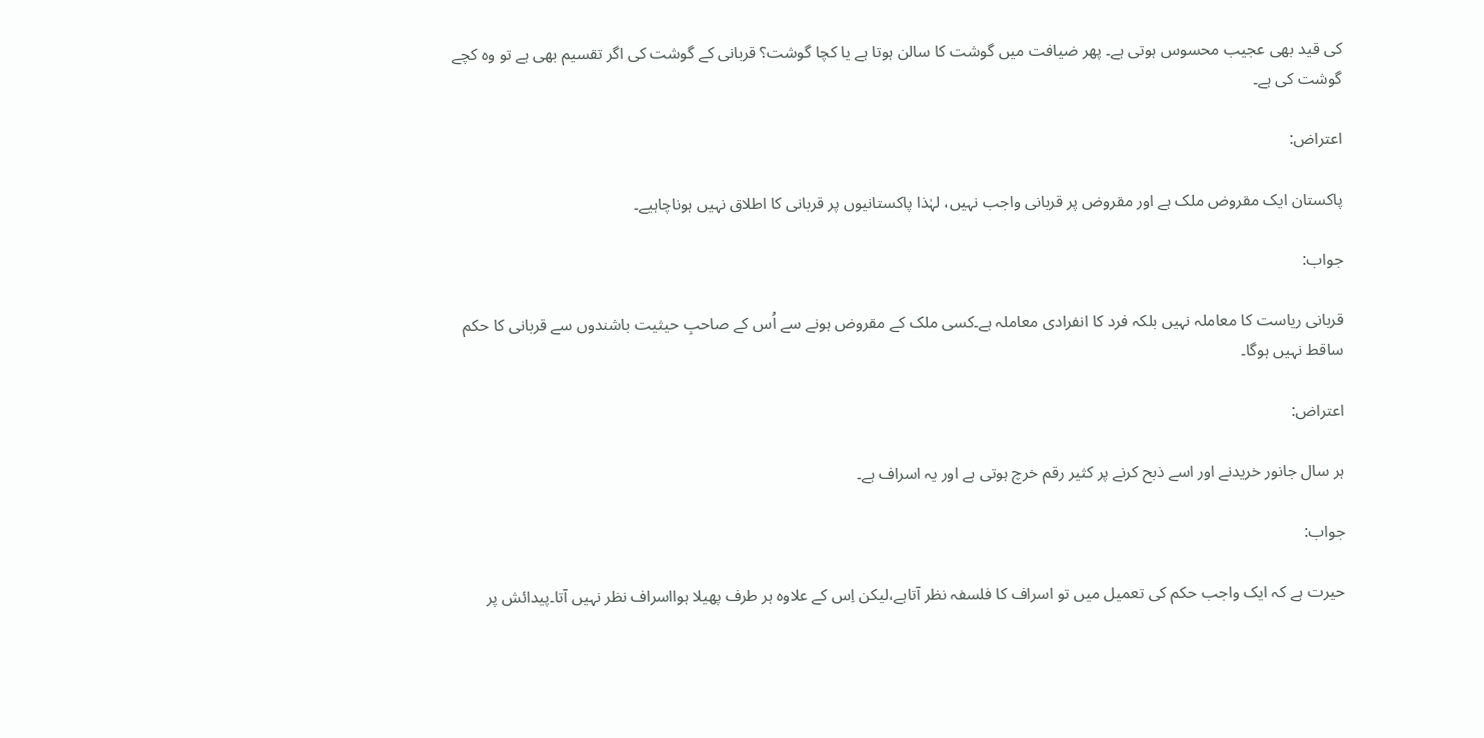کی قید بھی عجیب محسوس ہوتی ہے۔ پھر ضیافت میں گوشت کا سالن ہوتا ہے یا کچا گوشت؟ قربانی کے گوشت کی اگر تقسیم بھی ہے تو وہ کچے گوشت کی ہے۔

اعتراض:

پاکستان ایک مقروض ملک ہے اور مقروض پر قربانی واجب نہیں، لہٰذا پاکستانیوں پر قربانی کا اطلاق نہیں ہوناچاہیے۔

جواب:

قربانی ریاست کا معاملہ نہیں بلکہ فرد کا انفرادی معاملہ ہے۔کسی ملک کے مقروض ہونے سے اُس کے صاحبِ حیثیت باشندوں سے قربانی کا حکم ساقط نہیں ہوگا۔

اعتراض:

ہر سال جانور خریدنے اور اسے ذبح کرنے پر کثیر رقم خرچ ہوتی ہے اور یہ اسراف ہے۔

جواب:

حیرت ہے کہ ایک واجب حکم کی تعمیل میں تو اسراف کا فلسفہ نظر آتاہے،لیکن اِس کے علاوہ ہر طرف پھیلا ہوااسراف نظر نہیں آتا۔پیدائش پر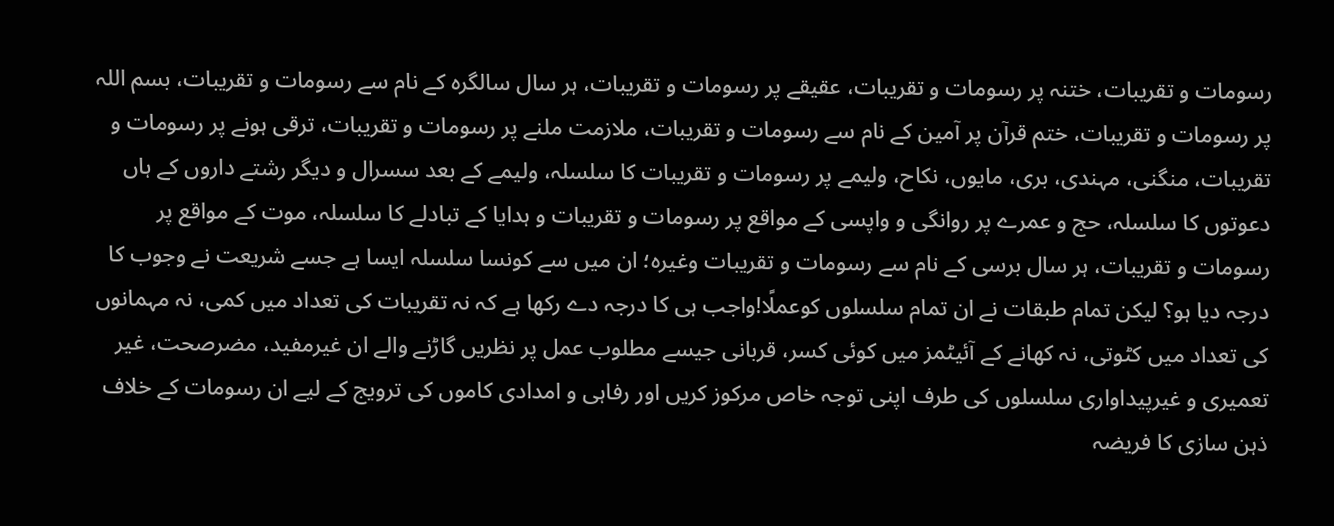رسومات و تقریبات، ختنہ پر رسومات و تقریبات، عقیقے پر رسومات و تقریبات، ہر سال سالگرہ کے نام سے رسومات و تقریبات، بسم اللہ پر رسومات و تقریبات، ختم قرآن پر آمین کے نام سے رسومات و تقریبات، ملازمت ملنے پر رسومات و تقریبات، ترقی ہونے پر رسومات و تقریبات، منگنی، مہندی، بری، مایوں، نکاح، ولیمے پر رسومات و تقریبات کا سلسلہ، ولیمے کے بعد سسرال و دیگر رشتے داروں کے ہاں دعوتوں کا سلسلہ، حج و عمرے پر روانگی و واپسی کے مواقع پر رسومات و تقریبات و ہدایا کے تبادلے کا سلسلہ، موت کے مواقع پر رسومات و تقریبات، ہر سال برسی کے نام سے رسومات و تقریبات وغیرہ؛ ان میں سے کونسا سلسلہ ایسا ہے جسے شریعت نے وجوب کا درجہ دیا ہو؟ لیکن تمام طبقات نے ان تمام سلسلوں کوعملًا!واجب ہی کا درجہ دے رکھا ہے کہ نہ تقریبات کی تعداد میں کمی، نہ مہمانوں کی تعداد میں کٹوتی، نہ کھانے کے آئیٹمز میں کوئی کسر، قربانی جیسے مطلوب عمل پر نظریں گاڑنے والے ان غیرمفید، مضرصحت، غیر تعمیری و غیرپیداواری سلسلوں کی طرف اپنی توجہ خاص مرکوز کریں اور رفاہی و امدادی کاموں کی ترویج کے لیے ان رسومات کے خلاف ذہن سازی کا فریضہ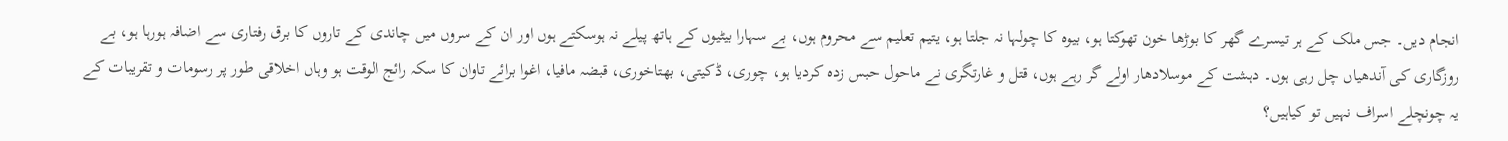انجام دیں۔ جس ملک کے ہر تیسرے گھر کا بوڑھا خون تھوکتا ہو، بیوہ کا چولہا نہ جلتا ہو، یتیم تعلیم سے محروم ہوں، بے سہارا بیٹیوں کے ہاتھ پیلے نہ ہوسکتے ہوں اور ان کے سروں میں چاندی کے تاروں کا برق رفتاری سے اضافہ ہورہا ہو، بے روزگاری کی آندھیاں چل رہی ہوں۔ دہشت کے موسلادھار اولے گر رہے ہوں، قتل و غارتگری نے ماحول حبس زدہ کردیا ہو، چوری، ڈکیتی، بھتاخوری، قبضہ مافیا، اغوا برائے تاوان کا سکہ رائج الوقت ہو وہاں اخلاقی طور پر رسومات و تقریبات کے یہ چونچلے اسراف نہیں تو کیاہیں؟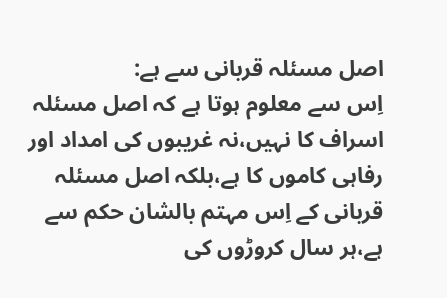اصل مسئلہ قربانی سے ہے:
اِس سے معلوم ہوتا ہے کہ اصل مسئلہ اسراف کا نہیں،نہ غریبوں کی امداد اور رفاہی کاموں کا ہے،بلکہ اصل مسئلہ قربانی کے اِس مہتم بالشان حکم سے ہے،ہر سال کروڑوں کی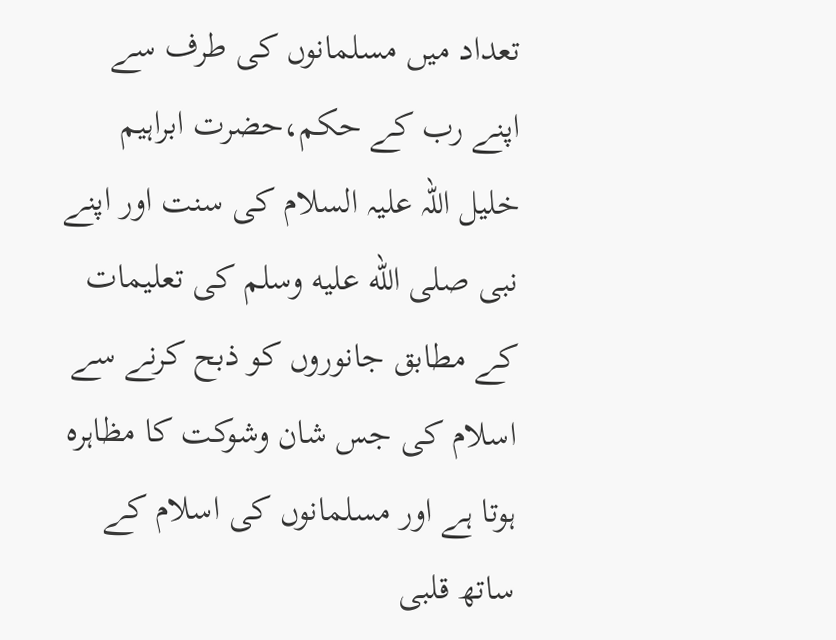تعداد میں مسلمانوں کی طرف سے اپنے رب کے حکم،حضرت ابراہیم خلیل اللہ علیہ السلام کی سنت اور اپنے نبی صلى الله عليه وسلم کی تعلیمات کے مطابق جانوروں کو ذبح کرنے سے اسلام کی جس شان وشوکت کا مظاہرہ ہوتا ہے اور مسلمانوں کی اسلام کے ساتھ قلبی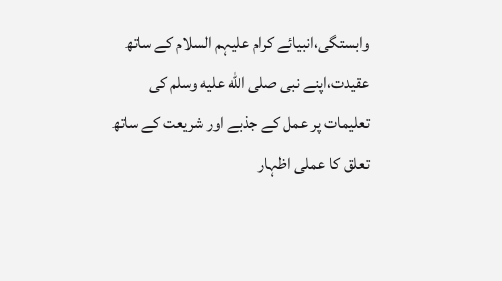وابستگی،انبیائے کرام علیہم السلام کے ساتھ عقیدت،اپنے نبی صلى الله عليه وسلم کی تعلیمات پر عمل کے جذبے اور شریعت کے ساتھ تعلق کا عملی اظہار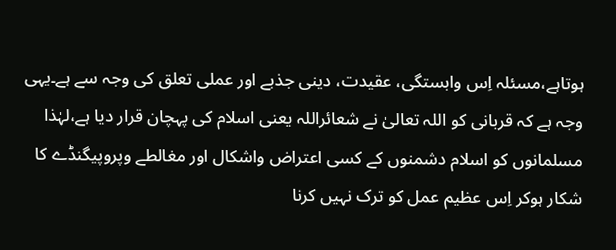ہوتاہے،مسئلہ اِس وابستگی، عقیدت، دینی جذبے اور عملی تعلق کی وجہ سے ہے۔یہی وجہ ہے کہ قربانی کو اللہ تعالیٰ نے شعائراللہ یعنی اسلام کی پہچان قرار دیا ہے،لہٰذا مسلمانوں کو اسلام دشمنوں کے کسی اعتراض واشکال اور مغالطے وپروپیگنڈے کا شکار ہوکر اِس عظیم عمل کو ترک نہیں کرنا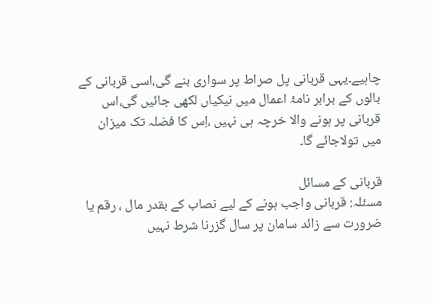چاہیے۔یہی قربانی پل صراط پر سواری بنے گی،اسی قربانی کے بالوں کے برابر نامۂ اعمال میں نیکیاں لکھی جائیں گی،اس قربانی پر ہونے والا خرچہ ہی نہیں ،اِس کا فضلہ تک میزان میں تولاجائے گا۔

قربانی کے مسائل
مسئلہ: قربانی واجب ہونے کے لیے نصاب کے بقدر مال ، رقم یا ضرورت سے زائد سامان پر سال گزرنا شرط نہیں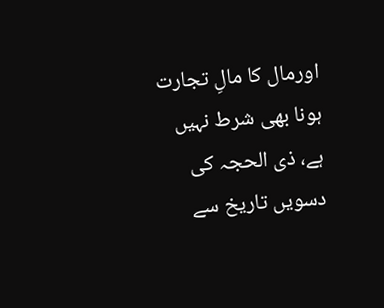اورمال کا مالِ تجارت ہونا بھی شرط نہیں ہے، ذی الحجہ کی دسویں تاریخ سے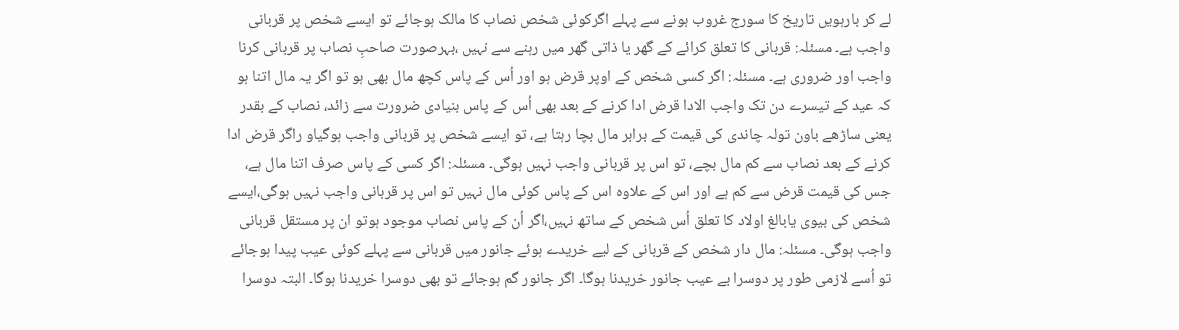لے کر بارہویں تاریخ کا سورج غروب ہونے سے پہلے اگرکوئی شخص نصاب کا مالک ہوجائے تو ایسے شخص پر قربانی واجب ہے۔ مسئلہ: قربانی کا تعلق کرائے کے گھر یا ذاتی گھر میں رہنے سے نہیں ،بہرصورت صاحبِ نصاب پر قربانی کرنا واجب اور ضروری ہے۔ مسئلہ: اگر کسی شخص کے اوپر قرض ہو اور اُس کے پاس کچھ مال بھی ہو تو اگر یہ مال اتنا ہو کہ عید کے تیسرے دن تک واجب الادا قرض ادا کرنے کے بعد بھی اُس کے پاس بنیادی ضرورت سے زائد، نصاب کے بقدر یعنی ساڑھے باون تولہ چاندی کی قیمت کے برابر مال بچا رہتا ہے، تو ایسے شخص پر قربانی واجب ہوگیاو راگر قرض ادا کرنے کے بعد نصاب سے کم مال بچے، تو اس پر قربانی واجب نہیں ہوگی۔ مسئلہ: اگر کسی کے پاس صرف اتنا مال ہے، جس کی قیمت قرض سے کم ہے اور اس کے علاوہ اس کے پاس کوئی مال نہیں تو اس پر قربانی واجب نہیں ہوگی،ایسے شخص کی بیوی یابالغ اولاد کا تعلق اُس شخص کے ساتھ نہیں،اگر اُن کے پاس نصاب موجود ہوتو ان پر مستقل قربانی واجب ہوگی۔ مسئلہ: مال دار شخص کے قربانی کے لیے خریدے ہوئے جانور میں قربانی سے پہلے کوئی عیب پیدا ہوجائے تو اُسے لازمی طور پر دوسرا بے عیب جانور خریدنا ہوگا۔ اگر جانور گم ہوجائے تو بھی دوسرا خریدنا ہوگا۔ البتہ دوسرا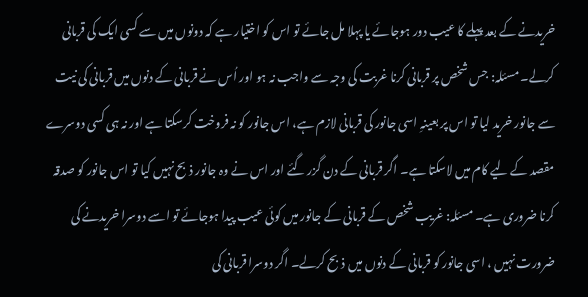خریدنے کے بعد پہلے کا عیب دور ہوجائے یا پہلا مل جائے تو اس کو اختیار ہے کہ دونوں میں سے کسی ایک کی قربانی کرلے۔ مسئلہ: جس شخص پر قربانی کرنا غربت کی وجہ سے واجب نہ ہو اور اُس نے قربانی کے دنوں میں قربانی کی نیت سے جانور خرید لیا تو اس پر بعینہِ اسی جانور کی قربانی لازم ہے، اس جانور کو نہ فروخت کرسکتا ہے اور نہ ہی کسی دوسرے مقصد کے لیے کام میں لاسکتا ہے۔ اگر قربانی کے دن گزر گئے اور اس نے وہ جانور ذبح نہیں کیا تو اس جانور کو صدقہ کرنا ضروری ہے۔ مسئلہ: غریب شخص کے قربانی کے جانور میں کوئی عیب پیدا ہوجائے تو اسے دوسرا خریدنے کی ضرورت نہیں ، اسی جانور کو قربانی کے دنوں میں ذبح کرلے۔ اگر دوسرا قربانی کی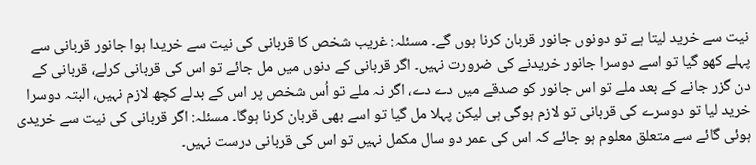نیت سے خرید لیتا ہے تو دونوں جانور قربان کرنا ہوں گے۔ مسئلہ: غریب شخص کا قربانی کی نیت سے خریدا ہوا جانور قربانی سے پہلے کھو گیا تو اسے دوسرا جانور خریدنے کی ضرورت نہیں۔ اگر قربانی کے دنوں میں مل جائے تو اس کی قربانی کرلے، قربانی کے دن گزر جانے کے بعد ملے تو اس جانور کو صدقے میں دے دے، اگر نہ ملے تو اُس شخص پر اس کے بدلے کچھ لازم نہیں، البتہ دوسرا خرید لیا تو دوسرے کی قربانی تو لازم ہوگی ہی لیکن پہلا مل گیا تو اسے بھی قربان کرنا ہوگا۔ مسئلہ: اگر قربانی کی نیت سے خریدی ہوئی گائے سے متعلق معلوم ہو جائے کہ اس کی عمر دو سال مکمل نہیں تو اس کی قربانی درست نہیں۔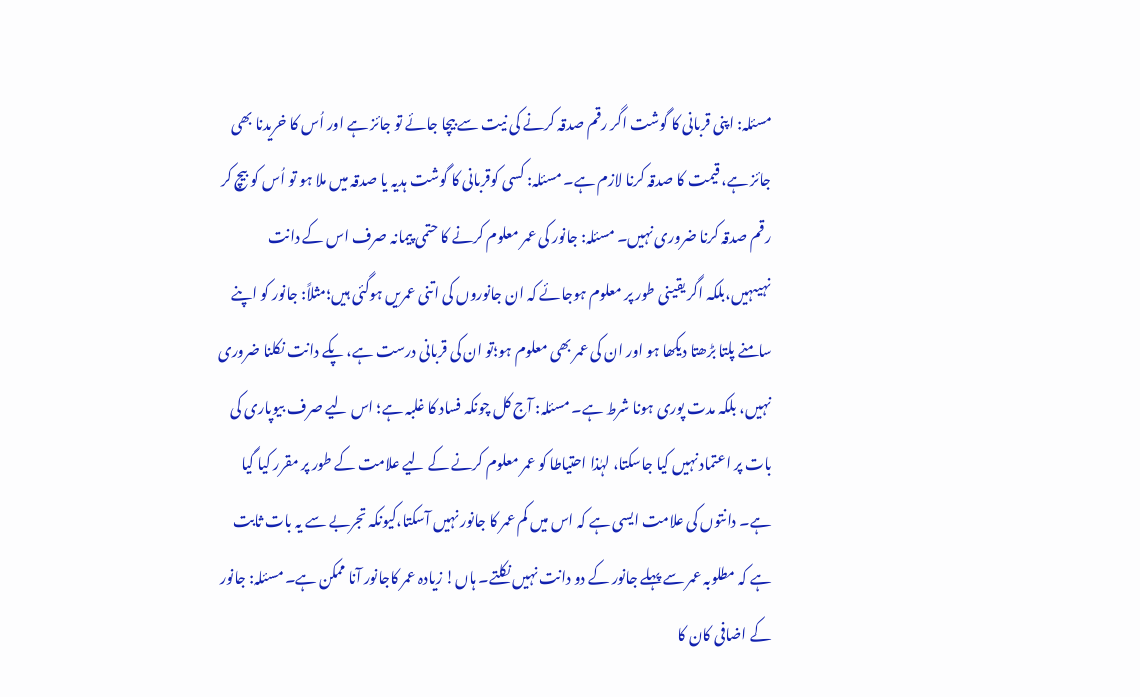مسئلہ: اپنی قربانی کا گوشت اگر رقم صدقہ کرنے کی نیت سے بیچا جائے تو جائز ہے اور اُس کا خریدنا بھی جائز ہے، قیمت کا صدقہ کرنا لازم ہے۔ مسئلہ: کسی کوقربانی کا گوشت ہدیہ یا صدقہ میں ملا ہو تو اُس کو بیچ کر رقم صدقہ کرنا ضروری نہیں۔ مسئلہ: جانور کی عمر معلوم کرنے کا حتمی پیمانہ صرف اس کے دانت نہیںہیں،بلکہ اگر یقینی طور پر معلوم ہوجائے کہ ان جانوروں کی اتنی عمریں ہوگئی ہیں؛مثلاً: جانور کو اپنے سامنے پلتا بڑھتا دیکھا ہو اور ان کی عمر بھی معلوم ہو؛تو ان کی قربانی درست ہے، پکے دانت نکلنا ضروری نہیں، بلکہ مدت پوری ہونا شرط ہے۔ مسئلہ: آج کل چونکہ فساد کا غلبہ ہے؛ اس لیے صرف بیوپاری کی بات پر اعتماد نہیں کیا جاسکتا، لہٰذا احتیاطا کو عمر معلوم کرنے کے لیے علامت کے طور پر مقرر کیا گیا ہے۔ دانتوں کی علامت ایسی ہے کہ اس میں کم عمر کا جانور نہیں آسکتا،کیونکہ تجربے سے یہ بات ثابت ہے کہ مطلوبہ عمر سے پہلے جانور کے دو دانت نہیں نکلتے۔ ہاں! زیادہ عمر کاجانور آنا ممکن ہے۔ مسئلہ: جانور کے اضافی کان کا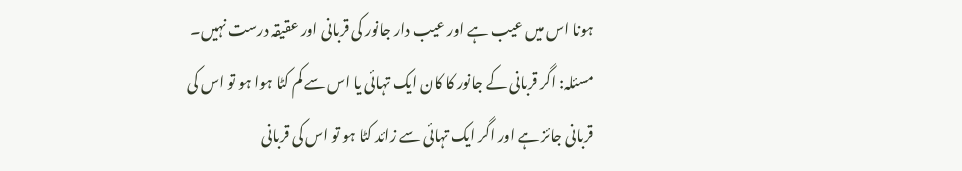ہونا اس میں عیب ہے اور عیب دار جانور کی قربانی اور عقیقہ درست نہیں۔ مسئلہ: اگر قربانی کے جانور کا کان ایک تہائی یا اس سے کم کٹا ہوا ہو تو اس کی قربانی جائز ہے اور اگر ایک تہائی سے زائد کٹا ہو تو اس کی قربانی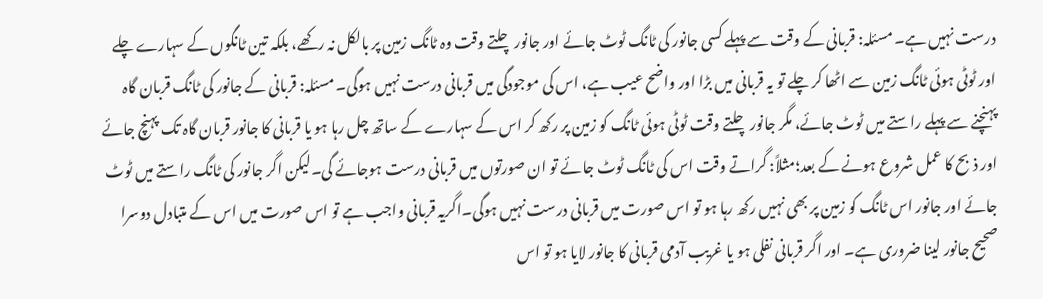درست نہیں ہے۔ مسئلہ: قربانی کے وقت سے پہلے کسی جانور کی ٹانگ ٹوٹ جائے اور جانور چلتے وقت وہ ٹانگ زمین پر بالکل نہ رکھے، بلکہ تین ٹانگوں کے سہارے چلے اور ٹوٹی ہوئی ٹانگ زمین سے اٹھا کر چلے تو یہ قربانی میں بڑا اور واضح عیب ہے، اس کی موجودگی میں قربانی درست نہیں ہوگی۔ مسئلہ: قربانی کے جانور کی ٹانگ قربان گاہ پہنچنے سے پہلے راستے میں ٹوٹ جائے، مگر جانور چلتے وقت ٹوٹی ہوئی ٹانگ کو زمین پر رکھ کر اس کے سہارے کے ساتھ چل رہا ہو یا قربانی کا جانور قربان گاہ تک پہنچ جائے اور ذبح کا عمل شروع ہونے کے بعد؛مثلاً: گراتے وقت اس کی ٹانگ ٹوٹ جائے تو ان صورتوں میں قربانی درست ہوجائے گی۔لیکن اگر جانور کی ٹانگ راستے میں ٹوٹ جائے اور جانور اس ٹانگ کو زمین پر بھی نہیں رکھ رہا ہو تو اس صورت میں قربانی درست نہیں ہوگی۔اگریہ قربانی واجب ہے تو اس صورت میں اس کے متبادل دوسرا صحیح جانور لینا ضروری ہے۔ اور اگر قربانی نفلی ہو یا غریب آدمی قربانی کا جانور لایا ہو تو اس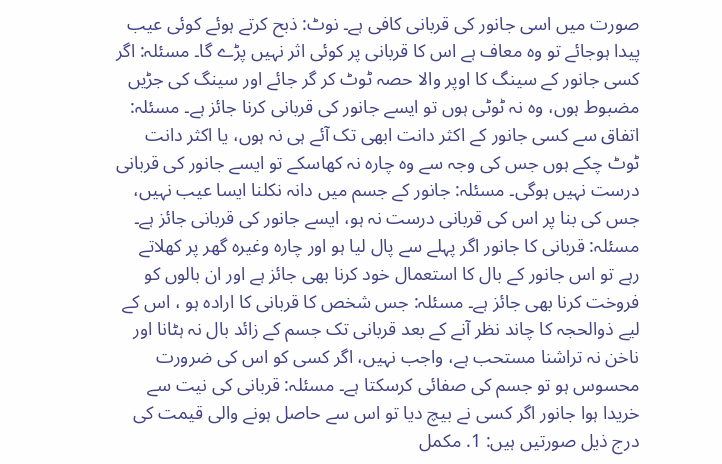صورت میں اسی جانور کی قربانی کافی ہے۔ نوٹ: ذبح کرتے ہوئے کوئی عیب پیدا ہوجائے تو وہ معاف ہے اس کا قربانی پر کوئی اثر نہیں پڑے گا۔ مسئلہ: اگر کسی جانور کے سینگ کا اوپر والا حصہ ٹوٹ کر گر جائے اور سینگ کی جڑیں مضبوط ہوں، وہ نہ ٹوٹی ہوں تو ایسے جانور کی قربانی کرنا جائز ہے۔ مسئلہ: اتفاق سے کسی جانور کے اکثر دانت ابھی تک آئے ہی نہ ہوں، یا اکثر دانت ٹوٹ چکے ہوں جس کی وجہ سے وہ چارہ نہ کھاسکے تو ایسے جانور کی قربانی درست نہیں ہوگی۔ مسئلہ: جانور کے جسم میں دانہ نکلنا ایسا عیب نہیں، جس کی بنا پر اس کی قربانی درست نہ ہو، ایسے جانور کی قربانی جائز ہے۔ مسئلہ: قربانی کا جانور اگر پہلے سے پال لیا ہو اور چارہ وغیرہ گھر پر کھلاتے رہے تو اس جانور کے بال کا استعمال خود کرنا بھی جائز ہے اور ان بالوں کو فروخت کرنا بھی جائز ہے۔ مسئلہ: جس شخص کا قربانی کا ارادہ ہو ، اس کے لیے ذوالحجہ کا چاند نظر آنے کے بعد قربانی تک جسم کے زائد بال نہ ہٹانا اور ناخن نہ تراشنا مستحب ہے، واجب نہیں، اگر کسی کو اس کی ضرورت محسوس ہو تو جسم کی صفائی کرسکتا ہے۔ مسئلہ: قربانی کی نیت سے خریدا ہوا جانور اگر کسی نے بیچ دیا تو اس سے حاصل ہونے والی قیمت کی درج ذیل صورتیں ہیں: 1. مکمل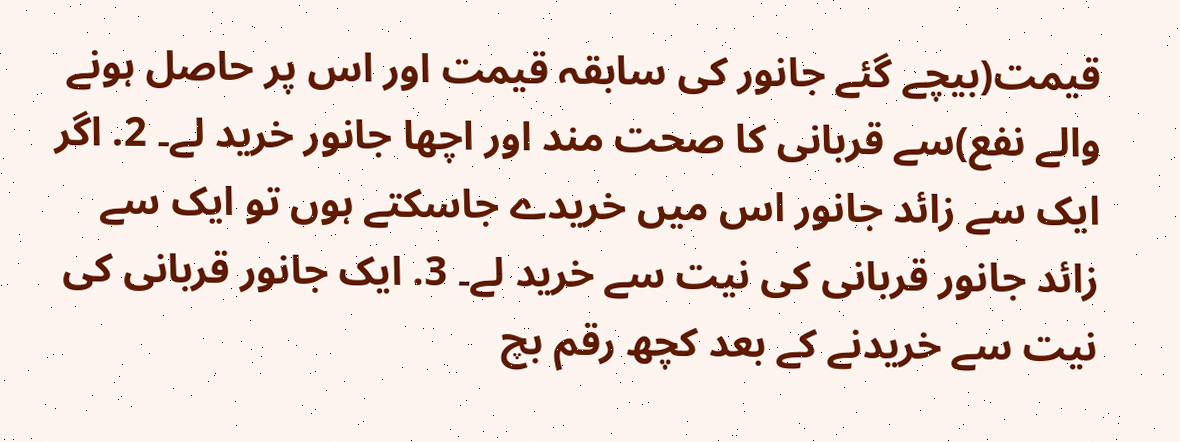قیمت(بیچے گئے جانور کی سابقہ قیمت اور اس پر حاصل ہونے والے نفع)سے قربانی کا صحت مند اور اچھا جانور خرید لے۔ 2. اگر ایک سے زائد جانور اس میں خریدے جاسکتے ہوں تو ایک سے زائد جانور قربانی کی نیت سے خرید لے۔ 3. ایک جانور قربانی کی نیت سے خریدنے کے بعد کچھ رقم بچ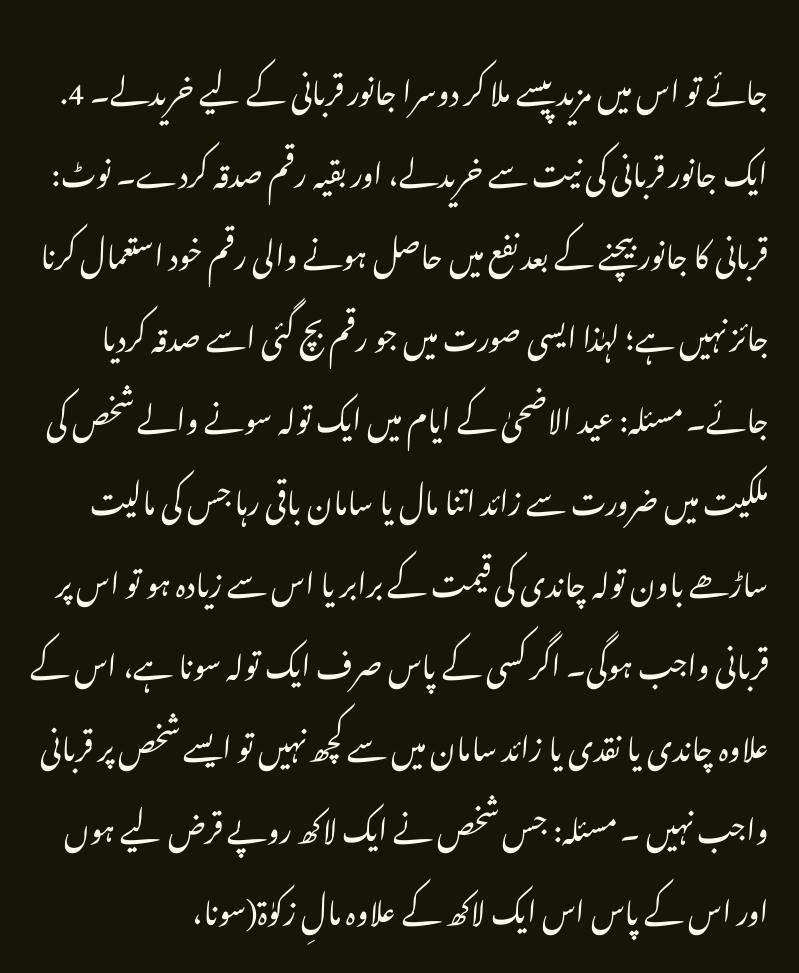جائے تو اس میں مزید پیسے ملا کر دوسرا جانور قربانی کے لیے خریدلے۔ 4. ایک جانور قربانی کی نیت سے خریدلے، اور بقیہ رقم صدقہ کردے۔ نوٹ: قربانی کا جانور بیچنے کے بعد نفع میں حاصل ہونے والی رقم خود استعمال کرنا جائز نہیں ہے؛ لہٰذا ایسی صورت میں جو رقم بچ گئی اسے صدقہ کردیا جائے۔ مسئلہ: عید الاضحیٰ کے ایام میں ایک تولہ سونے والے شخص کی ملکیت میں ضرورت سے زائد اتنا مال یا سامان باقی رہا جس کی مالیت ساڑھے باون تولہ چاندی کی قیمت کے برابر یا اس سے زیادہ ہو تو اس پر قربانی واجب ہوگی۔ اگر کسی کے پاس صرف ایک تولہ سونا ہے، اس کے علاوہ چاندی یا نقدی یا زائد سامان میں سے کچھ نہیں تو ایسے شخص پر قربانی واجب نہیں ۔ مسئلہ: جس شخص نے ایک لاکھ روپے قرض لیے ہوں اور اس کے پاس اس ایک لاکھ کے علاوہ مالِ زکوٰۃ(سونا،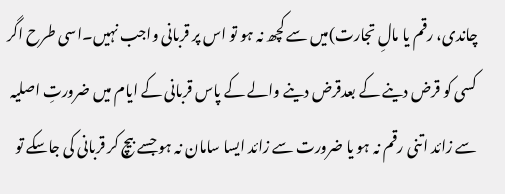چاندی، رقم یا مالِ تجارت)میں سے کچھ نہ ہو تو اس پر قربانی واجب نہیں۔اسی طرح اگر کسی کو قرض دینے کے بعدقرض دینے والے کے پاس قربانی کے ایام میں ضرورتِ اصلیہ سے زائد اتنی رقم نہ ہو یا ضرورت سے زائد ایسا سامان نہ ہو جسے بیچ کر قربانی کی جاسکے تو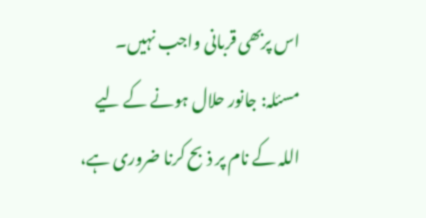اس پربھی قربانی واجب نہیں۔ مسئلہ: جانور حلال ہونے کے لیے اللہ کے نام پر ذبح کرنا ضروری ہے،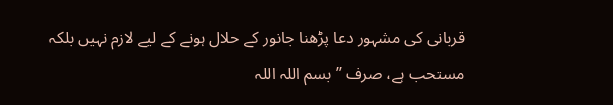قربانی کی مشہور دعا پڑھنا جانور کے حلال ہونے کے لیے لازم نہیں بلکہ مستحب ہے، صرف ’’بسم اللہ اللہ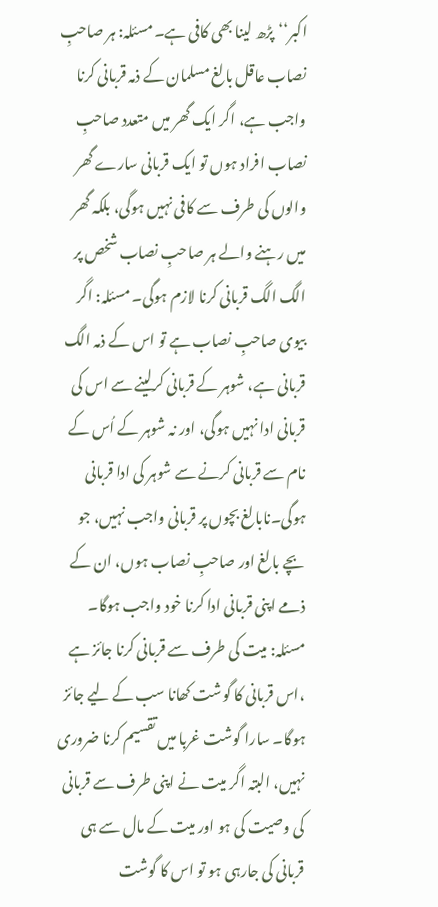اکبر‘‘پڑھ لینا بھی کافی ہے۔ مسئلہ: ہر صاحبِ نصاب عاقل بالغ مسلمان کے ذمہ قربانی کرنا واجب ہے، اگر ایک گھر میں متعدد صاحبِ نصاب افراد ہوں تو ایک قربانی سارے گھر والوں کی طرف سے کافی نہیں ہوگی، بلکہ گھر میں رہنے والے ہر صاحبِ نصاب شخص پر الگ الگ قربانی کرنا لازم ہوگی۔ مسئلہ: اگر بیوی صاحبِ نصاب ہے تو اس کے ذمہ الگ قربانی ہے، شوہر کے قربانی کرلینے سے اس کی قربانی ادا نہیں ہوگی، اور نہ شوہر کے اُس کے نام سے قربانی کرنے سے شوہر کی ادا قربانی ہوگی۔نابالغ بچوں پر قربانی واجب نہیں، جو بچے بالغ اور صاحبِ نصاب ہوں، ان کے ذمے اپنی قربانی ادا کرنا خود واجب ہوگا۔ مسئلہ: میت کی طرف سے قربانی کرنا جائز ہے ،اس قربانی کا گوشت کھانا سب کے لیے جائز ہوگا۔ سارا گوشت غربا میں تقسیم کرنا ضروری نہیں، البتہ اگر میت نے اپنی طرف سے قربانی کی وصیت کی ہو اور میت کے مال سے ہی قربانی کی جارہی ہو تو اس کا گوشت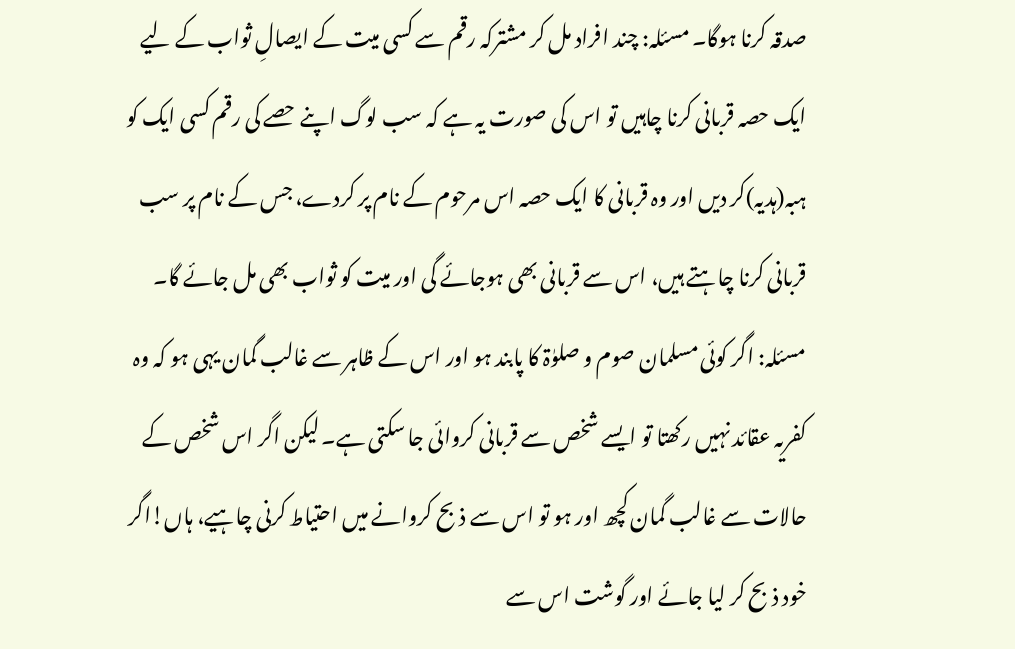صدقہ کرنا ہوگا۔ مسئلہ: چند افراد مل کر مشترکہ رقم سے کسی میت کے ایصالِ ثواب کے لیے ایک حصہ قربانی کرنا چاہیں تو اس کی صورت یہ ہے کہ سب لوگ اپنے حصے کی رقم کسی ایک کو ہبہ(ہدیہ)کر دیں اور وہ قربانی کا ایک حصہ اس مرحوم کے نام پر کردے، جس کے نام پر سب قربانی کرنا چاہتے ہیں، اس سے قربانی بھی ہوجائے گی اور میت کو ثواب بھی مل جائے گا۔ مسئلہ: اگر کوئی مسلمان صوم و صلوٰۃ کا پابند ہو اور اس کے ظاہر سے غالب گمان یہی ہو کہ وہ کفریہ عقائد نہیں رکھتا تو ایسے شخص سے قربانی کروائی جا سکتی ہے۔ لیکن اگر اس شخص کے حالات سے غالب گمان کچھ اور ہو تو اس سے ذبح کروانے میں احتیاط کرنی چاہیے، ہاں!اگر خود ذبح کر لیا جائے اور گوشت اس سے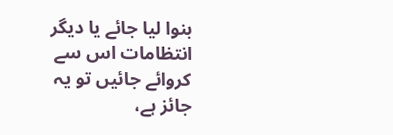بنوا لیا جائے یا دیگر انتظامات اس سے کروائے جائیں تو یہ جائز ہے،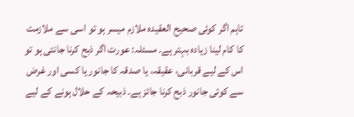تاہم اگر کوئی صحیح العقیدہ ملازم میسر ہو تو اسی سے ملازمت کا کام لینا زیادہ بہتر ہے۔ مسئلہ: عورت اگر ذبح کرنا جانتی ہو تو اس کے لیے قربانی، عقیقہ، یا صدقہ کا جانور یا کسی اور غرض سے کوئی جانور ذبح کرنا جائز ہے۔ ذبیحہ کے حلال ہونے کے لیے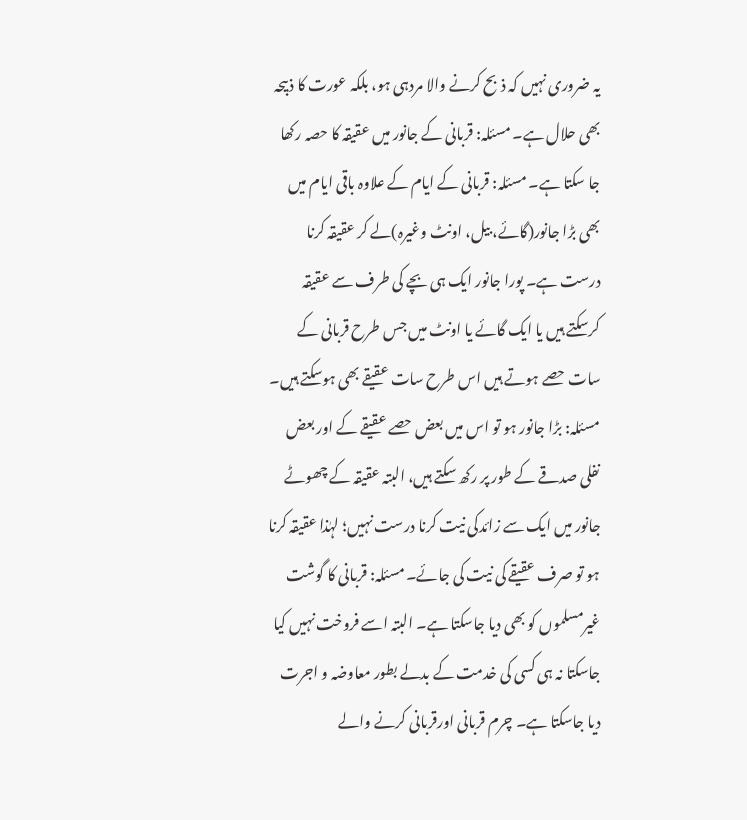یہ ضروری نہیں کہ ذبح کرنے والا مردہی ہو، بلکہ عورت کا ذبیحہ بھی حلال ہے۔ مسئلہ: قربانی کے جانور میں عقیقہ کا حصہ رکھا جا سکتا ہے۔ مسئلہ: قربانی کے ایام کے علاوہ باقی ایام میں بھی بڑا جانور(گائے، بیل، اونٹ وغیرہ)لے کر عقیقہ کرنا درست ہے۔ پورا جانور ایک ہی بچے کی طرف سے عقیقہ کرسکتے ہیں یا ایک گائے یا اونٹ میں جس طرح قربانی کے سات حصے ہوتے ہیں اس طرح سات عقیقے بھی ہوسکتے ہیں۔ مسئلہ: بڑا جانور ہو تو اس میں بعض حصے عقیقے کے اور بعض نفلی صدقے کے طور پر رکھ سکتے ہیں، البتہ عقیقہ کے چھوٹے جانور میں ایک سے زائدکی نیت کرنا درست نہیں؛ لہٰذا عقیقہ کرنا ہو تو صرف عقیقے کی نیت کی جائے۔ مسئلہ: قربانی کا گوشت غیرمسلموں کو بھی دیا جاسکتا ہے۔ البتہ اسے فروخت نہیں کیا جاسکتا نہ ہی کسی کی خدمت کے بدلے بطور معاوضہ و اجرت دیا جاسکتا ہے۔ چرم قربانی اورقربانی کرنے والے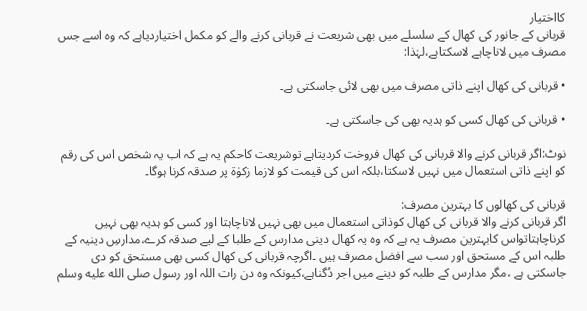کااختیار
قربانی کے جانور کی کھال کے سلسلے میں بھی شریعت نے قربانی کرنے والے کو مکمل اختیاردیاہے کہ وہ اسے جس مصرف میں لاناچاہے لاسکتاہے،لہٰذا:

• قربانی کی کھال اپنے ذاتی مصرف میں بھی لائی جاسکتی ہے۔

• قربانی کی کھال کسی کو ہدیہ بھی کی جاسکتی ہے۔

نوٹ:اگر قربانی کرنے والا قربانی کی کھال فروخت کردیتاہے توشریعت کاحکم یہ ہے کہ اب یہ شخص اس کی رقم کو اپنے ذاتی استعمال میں نہیں لاسکتا،بلکہ اس کی قیمت کو لازما زکوٰۃ پر صدقہ کرنا ہوگا۔

قربانی کی کھالوں کا بہترین مصرف:
اگر قربانی کرنے والا قربانی کی کھال کوذاتی استعمال میں بھی نہیں لاناچاہتا اور کسی کو ہدیہ بھی نہیں کرناچاہتاتواس کابہترین مصرف یہ ہے کہ وہ یہ کھال دینی مدارس کے طلبا کے لیے صدقہ کرے،مدارسِ دینیہ کے طلبہ اس کے مستحق اور سب سے افضل مصرف ہیں ۔اگرچہ قربانی کی کھال کسی بھی مستحق کو دی جاسکتی ہے ،مگر مدارس کے طلبہ کو دینے میں اجر دُگناہے،کیونکہ وہ دن رات اللہ اور رسول صلى الله عليه وسلم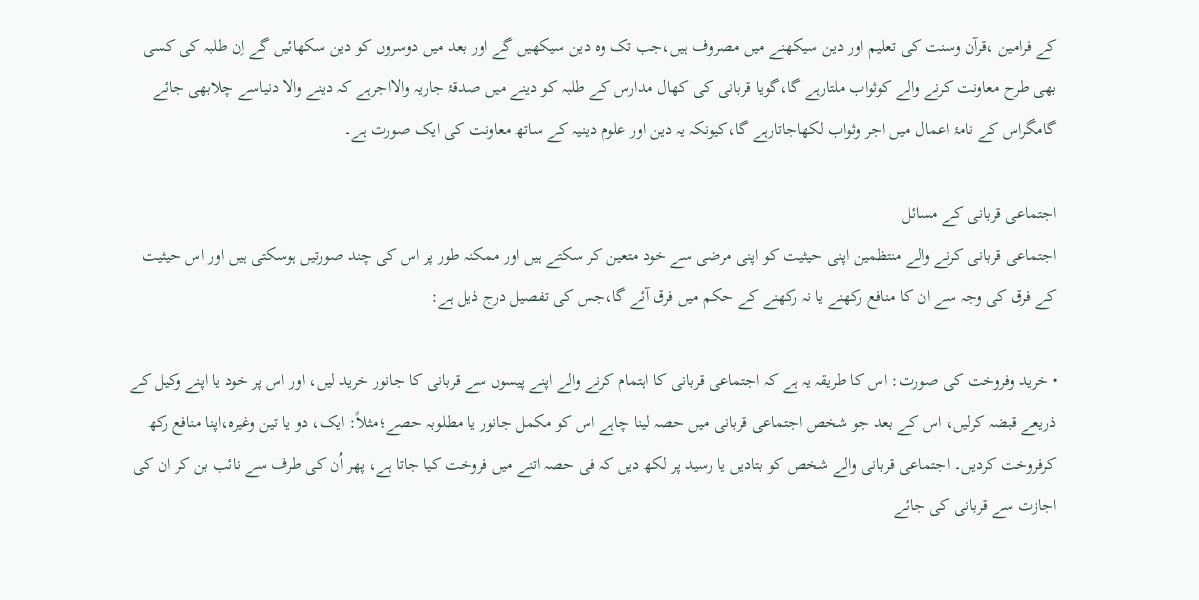کے فرامین ،قرآن وسنت کی تعلیم اور دین سیکھنے میں مصروف ہیں،جب تک وہ دین سیکھیں گے اور بعد میں دوسروں کو دین سکھائیں گے اِن طلبہ کی کسی بھی طرح معاونت کرنے والے کوثواب ملتارہے گا،گویا قربانی کی کھال مدارس کے طلبہ کو دینے میں صدقۂ جاریہ والااجرہے کہ دینے والا دنیاسے چلابھی جائے گامگراس کے نامۂ اعمال میں اجر وثواب لکھاجاتارہے گا،کیونکہ یہ دین اور علوم دینیہ کے ساتھ معاونت کی ایک صورت ہے۔

اجتماعی قربانی کے مسائل
اجتماعی قربانی کرنے والے منتظمین اپنی حیثیت کو اپنی مرضی سے خود متعین کر سکتے ہیں اور ممکنہ طور پر اس کی چند صورتیں ہوسکتی ہیں اور اس حیثیت کے فرق کی وجہ سے ان کا منافع رکھنے یا نہ رکھنے کے حکم میں فرق آئے گا،جس کی تفصیل درج ذیل ہے:

• خرید وفروخت کی صورت: اس کا طریقہ یہ ہے کہ اجتماعی قربانی کا اہتمام کرنے والے اپنے پیسوں سے قربانی کا جانور خرید لیں، اور اس پر خود یا اپنے وکیل کے ذریعے قبضہ کرلیں، اس کے بعد جو شخص اجتماعی قربانی میں حصہ لینا چاہے اس کو مکمل جانور یا مطلوبہ حصے؛مثلاً: ایک، دو یا تین وغیرہ،اپنا منافع رکھ کرفروخت کردیں۔ اجتماعی قربانی والے شخص کو بتادیں یا رسید پر لکھ دیں کہ فی حصہ اتنے میں فروخت کیا جاتا ہے، پھر اُن کی طرف سے نائب بن کر ان کی اجازت سے قربانی کی جائے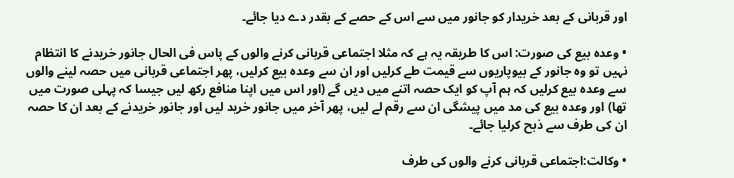اور قربانی کے بعد خریدار کو جانور میں سے اس کے حصے کے بقدر دے دیا جائے۔

• وعدہ بیع کی صورت: اس کا طریقہ یہ ہے کہ مثلا اجتماعی قربانی کرنے والوں کے پاس فی الحال جانور خریدنے کا انتظام نہیں تو وہ جانور کے بیوپاریوں سے قیمت طے کرلیں اور ان سے وعدہ بیع کرلیں، پھر اجتماعی قربانی میں حصہ لینے والوں سے وعدہ بیع کرلیں کہ ہم آپ کو ایک حصہ اتنے میں دیں گے (اور اس میں اپنا منافع رکھ لیں جیسا کہ پہلی صورت میں تھا) اور وعدہ بیع کی مد میں پیشگی ان سے رقم لے لیں، پھر آخر میں جانور خرید لیں اور جانور خریدنے کے بعد ان کا حصہ ان کی طرف سے ذبح کرلیا جائے۔

• وکالت:اجتماعی قربانی کرنے والوں کی طرف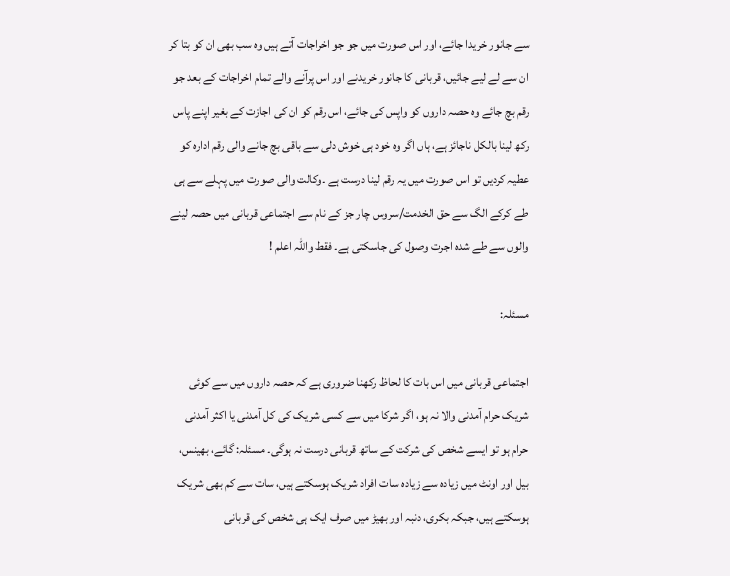سے جانور خریدا جائے، اور اس صورت میں جو جو اخراجات آتے ہیں وہ سب بھی ان کو بتا کر ان سے لے لیے جائیں، قربانی کا جانور خریدنے اور اس پرآنے والے تمام اخراجات کے بعد جو رقم بچ جائے وہ حصہ داروں کو واپس کی جائے، اس رقم کو ان کی اجازت کے بغیر اپنے پاس رکھ لینا بالکل ناجائز ہے، ہاں اگر وہ خود ہی خوش دلی سے باقی بچ جانے والی رقم ادارہ کو عطیہ کردیں تو اس صورت میں یہ رقم لینا درست ہے ۔وکالت والی صورت میں پہلے سے ہی طے کرکے الگ سے حق الخدمت/سروس چار جز کے نام سے اجتماعی قربانی میں حصہ لینے والوں سے طے شدہ اجرت وصول کی جاسکتی ہے۔ فقط واللہ اعلم !

مسئلہ:

اجتماعی قربانی میں اس بات کا لحاظ رکھنا ضروری ہے کہ حصہ داروں میں سے کوئی شریک حرام آمدنی والا نہ ہو، اگر شرکا میں سے کسی شریک کی کل آمدنی یا اکثر آمدنی حرام ہو تو ایسے شخص کی شرکت کے ساتھ قربانی درست نہ ہوگی۔ مسئلہ: گائے، بھینس، بیل اور اونٹ میں زیادہ سے زیادہ سات افراد شریک ہوسکتے ہیں، سات سے کم بھی شریک ہوسکتے ہیں، جبکہ بکری، دنبہ اور بھیڑ میں صرف ایک ہی شخص کی قربانی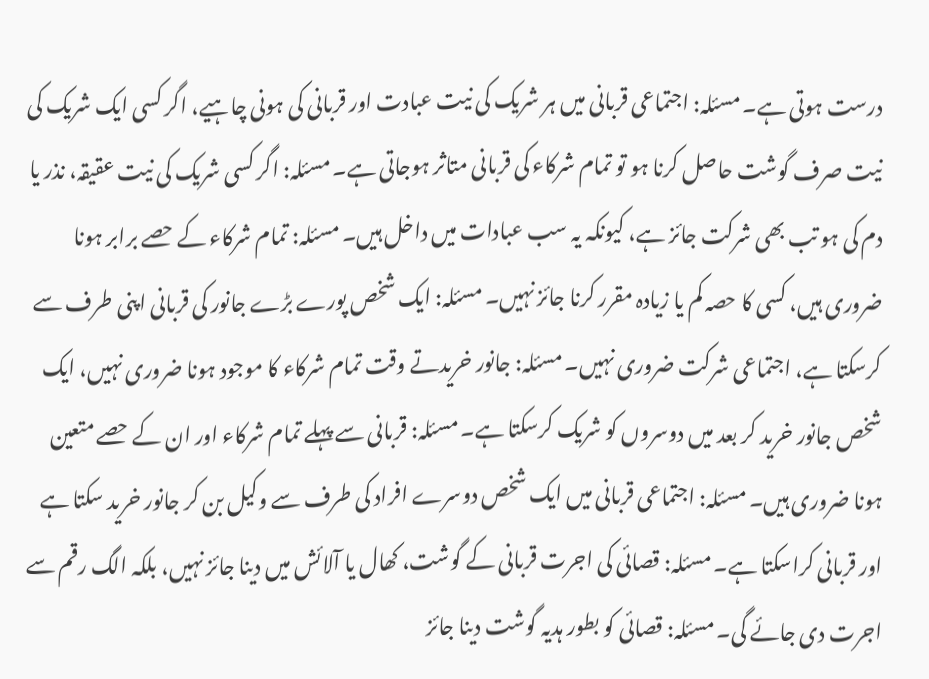درست ہوتی ہے۔ مسئلہ: اجتماعی قربانی میں ہر شریک کی نیت عبادت اور قربانی کی ہونی چاہیے، اگر کسی ایک شریک کی نیت صرف گوشت حاصل کرنا ہو تو تمام شرکاء کی قربانی متاثر ہوجاتی ہے۔ مسئلہ: اگر کسی شریک کی نیت عقیقہ، نذر یا دم کی ہو تب بھی شرکت جائز ہے، کیونکہ یہ سب عبادات میں داخل ہیں۔ مسئلہ: تمام شرکاء کے حصے برابر ہونا ضروری ہیں، کسی کا حصہ کم یا زیادہ مقرر کرنا جائز نہیں۔ مسئلہ: ایک شخص پورے بڑے جانور کی قربانی اپنی طرف سے کرسکتا ہے، اجتماعی شرکت ضروری نہیں۔ مسئلہ: جانور خریدتے وقت تمام شرکاء کا موجود ہونا ضروری نہیں، ایک شخص جانور خرید کر بعد میں دوسروں کو شریک کرسکتا ہے۔ مسئلہ: قربانی سے پہلے تمام شرکاء اور ان کے حصے متعین ہونا ضروری ہیں۔ مسئلہ: اجتماعی قربانی میں ایک شخص دوسرے افراد کی طرف سے وکیل بن کر جانور خرید سکتا ہے اور قربانی کراسکتا ہے۔ مسئلہ: قصائی کی اجرت قربانی کے گوشت، کھال یا آلائش میں دینا جائز نہیں، بلکہ الگ رقم سے اجرت دی جائے گی۔ مسئلہ: قصائی کو بطور ہدیہ گوشت دینا جائز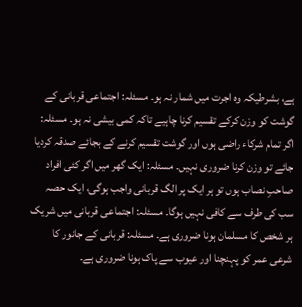ہے، بشرطیکہ وہ اجرت میں شمار نہ ہو۔ مسئلہ: اجتماعی قربانی کے گوشت کو وزن کرکے تقسیم کرنا چاہیے تاکہ کمی بیشی نہ ہو۔ مسئلہ: اگر تمام شرکاء راضی ہوں اور گوشت تقسیم کرنے کے بجائے صدقہ کردیا جائے تو وزن کرنا ضروری نہیں۔ مسئلہ: ایک گھر میں اگر کئی افراد صاحبِ نصاب ہوں تو ہر ایک پر الگ قربانی واجب ہوگی، ایک حصہ سب کی طرف سے کافی نہیں ہوگا۔ مسئلہ: اجتماعی قربانی میں شریک ہر شخص کا مسلمان ہونا ضروری ہے۔ مسئلہ: قربانی کے جانور کا شرعی عمر کو پہنچنا اور عیوب سے پاک ہونا ضروری ہے۔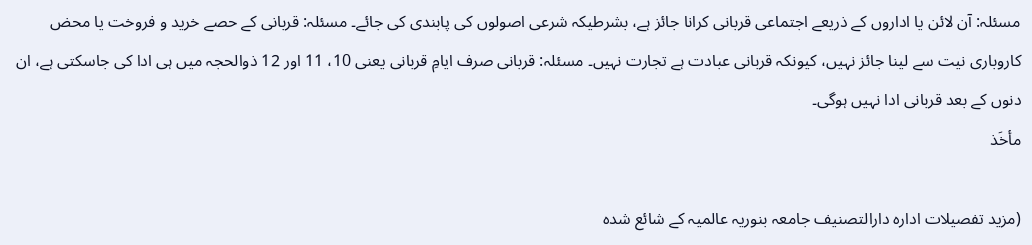مسئلہ: آن لائن یا اداروں کے ذریعے اجتماعی قربانی کرانا جائز ہے، بشرطیکہ شرعی اصولوں کی پابندی کی جائے۔ مسئلہ: قربانی کے حصے خرید و فروخت یا محض کاروباری نیت سے لینا جائز نہیں، کیونکہ قربانی عبادت ہے تجارت نہیں۔ مسئلہ: قربانی صرف ایامِ قربانی یعنی 10، 11 اور 12 ذوالحجہ میں ہی ادا کی جاسکتی ہے، ان دنوں کے بعد قربانی ادا نہیں ہوگی۔
مأخَذ

(مزید تفصیلات ادارہ دارالتصنیف جامعہ بنوریہ عالمیہ کے شائع شدہ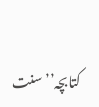کتابچہ’’سنت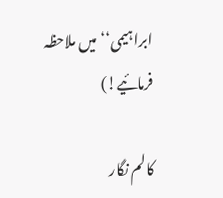ابراہیمی‘‘میں ملاحظہ فرمائیے!)

کالم نگار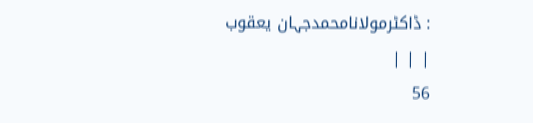: ڈاکٹرمولانامحمدجہان یعقوب
| | |
56